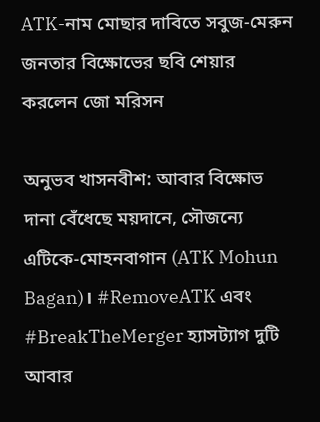ATK-নাম মোছার দাবিতে সবুজ-মেরুন জনতার বিক্ষোভের ছবি শেয়ার করলেন জো মরিসন

অনুভব খাসনবীশ: আবার বিক্ষোভ দানা বেঁধেছে ময়দানে, সৌজন্যে এটিকে-মোহনবাগান (ATK Mohun Bagan)। #RemoveATK এবং #BreakTheMerger হ্যাসট্যাগ দুটি আবার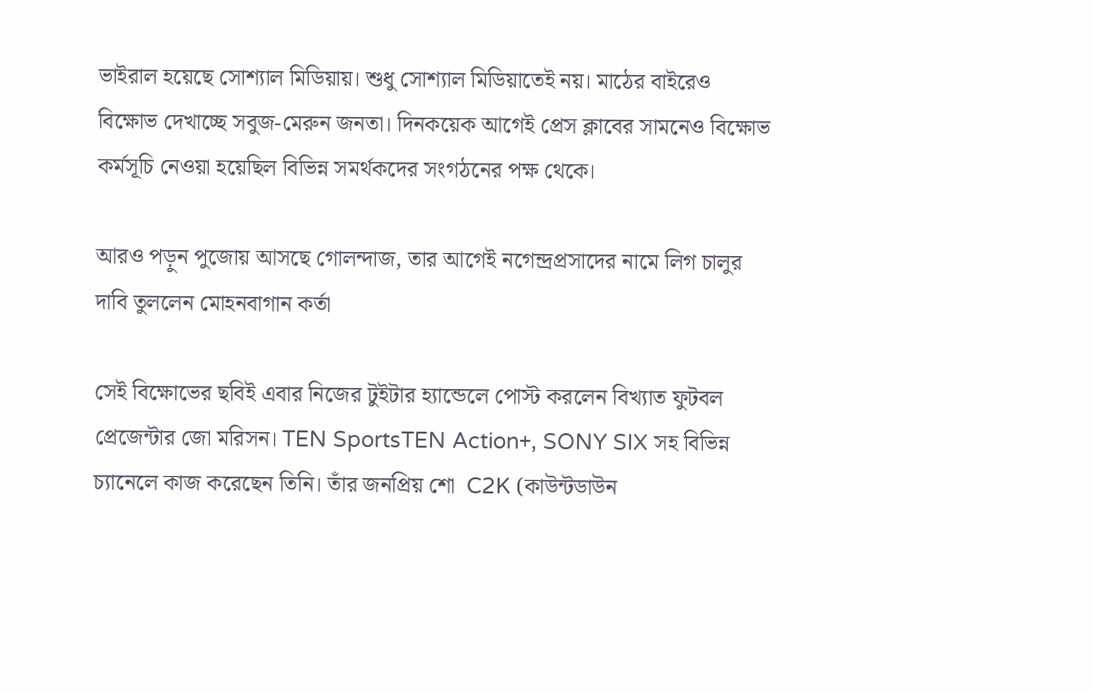ভাইরাল হয়েছে সোশ্যাল মিডিয়ায়। শুধু সোশ্যাল মিডিয়াতেই নয়। মাঠের বাইরেও বিক্ষোভ দেখাচ্ছে সবুজ-মেরুন জনতা। দিনকয়েক আগেই প্রেস ক্লাবের সামনেও বিক্ষোভ কর্মসূচি নেওয়া হয়েছিল বিভিন্ন সমর্থকদের সংগঠনের পক্ষ থেকে।

আরও পড়ুন পুজোয় আসছে গোলন্দাজ, তার আগেই নগেন্দ্রপ্রসাদের নামে লিগ চালুর দাবি তুললেন মোহনবাগান কর্তা

সেই বিক্ষোভের ছবিই এবার নিজের টুইটার হ্যান্ডেলে পোস্ট করলেন বিখ্যাত ফুটবল প্রেজেন্টার জো মরিসন। TEN SportsTEN Action+, SONY SIX সহ বিভিন্ন চ্যানেলে কাজ করেছেন তিনি। তাঁর জনপ্রিয় শো  C2K (কাউন্টডাউন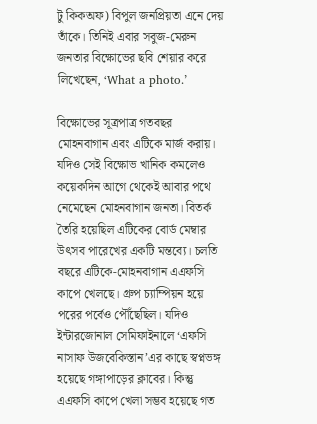টু কিকঅফ) বিপুল জনপ্রিয়তা এনে দেয় তাঁকে। তিনিই এবার সবুজ-মেরুন জনতার বিক্ষোভের ছবি শেয়ার করে লিখেছেন, ‘What a photo.’

বিক্ষোভের সূত্রপাত্র গতবছর মোহনবাগান এবং এটিকে মার্জ করায়। যদিও সেই বিক্ষোভ খানিক কমলেও কয়েকদিন আগে থেকেই আবার পথে নেমেছেন মোহনবাগান জনতা। বিতর্ক তৈরি হয়েছিল এটিকের বোর্ড মেম্বার উৎসব পারেখের একটি মন্তব্যে। চলতি বছরে এটিকে-মোহনবাগান এএফসি কাপে খেলছে। গ্রুপ চ্যাম্পিয়ন হয়ে পরের পর্বেও পৌঁছেছিল। যদিও ইন্টারজোনাল সেমিফাইনালে ‘এফসি নাসাফ উজবেকিস্তান’এর কাছে স্বপ্নভঙ্গ হয়েছে গঙ্গাপাড়ের ক্লাবের। কিন্তু এএফসি কাপে খেলা সম্ভব হয়েছে গত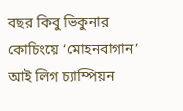বছর কিবু ভিকুনার কোচিংয়ে ‘মোহনবাগান’ আই লিগ চ্যাম্পিয়ন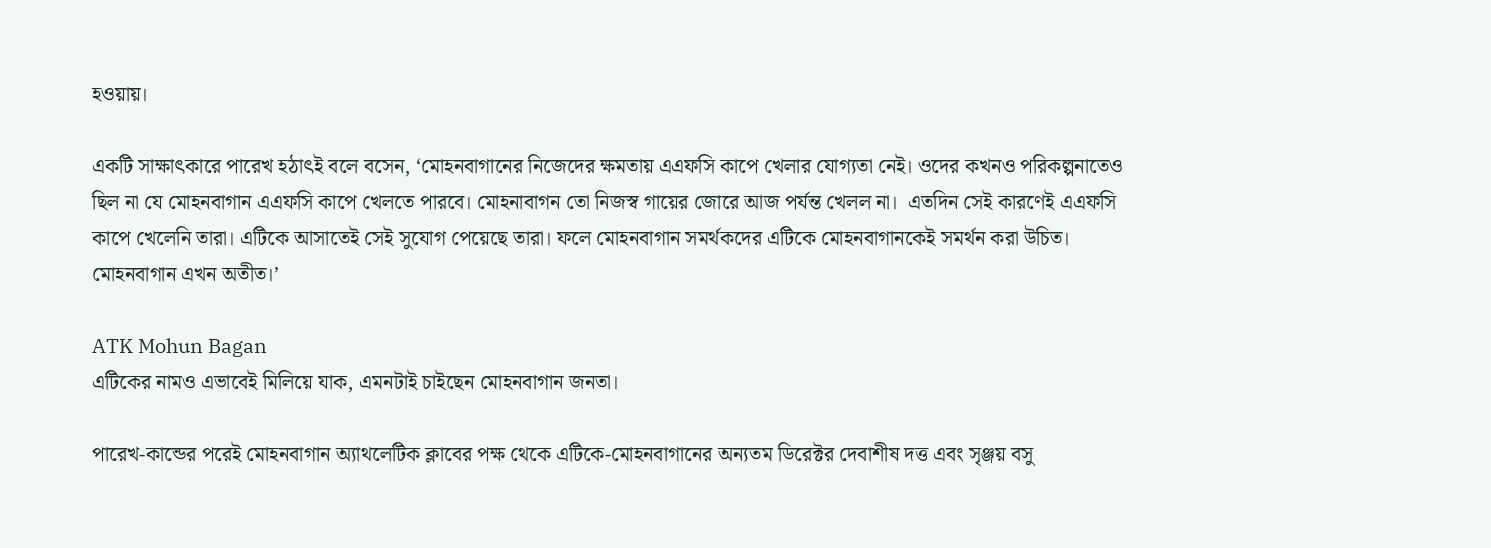হওয়ায়।

একটি সাক্ষাৎকারে পারেখ হঠাৎই বলে বসেন, ‘মোহনবাগানের নিজেদের ক্ষমতায় এএফসি কাপে খেলার যোগ্যতা নেই। ওদের কখনও পরিকল্পনাতেও ছিল না যে মোহনবাগান এএফসি কাপে খেলতে পারবে। মোহনাবাগন তো নিজস্ব গায়ের জোরে আজ পর্যন্ত খেলল না।  এতদিন সেই কারণেই এএফসি কাপে খেলেনি তারা। এটিকে আসাতেই সেই সুযোগ পেয়েছে তারা। ফলে মোহনবাগান সমর্থকদের এটিকে মোহনবাগানকেই সমর্থন করা উচিত। মোহনবাগান এখন অতীত।’

ATK Mohun Bagan
এটিকের নামও এভাবেই মিলিয়ে যাক, এমনটাই চাইছেন মোহনবাগান জনতা।

পারেখ-কান্ডের পরেই মোহনবাগান অ্যাথলেটিক ক্লাবের পক্ষ থেকে এটিকে-মোহনবাগানের অন্যতম ডিরেক্টর দেবাশীষ দত্ত এবং সৃঞ্জয় বসু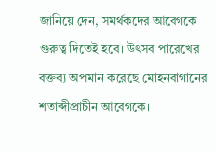জানিয়ে দেন, সমর্থকদের আবেগকে গুরুত্ব দিতেই হবে। উৎসব পারেখের বক্তব্য অপমান করেছে মোহনবাগানের শতাব্দীপ্রাচীন আবেগকে।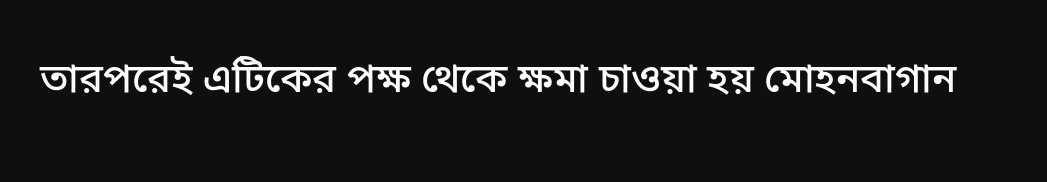তারপরেই এটিকের পক্ষ থেকে ক্ষমা চাওয়া হয় মোহনবাগান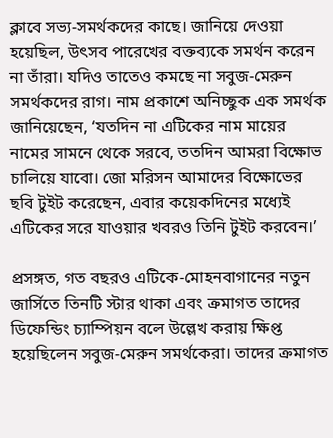ক্লাবে সভ্য-সমর্থকদের কাছে। জানিয়ে দেওয়া হয়েছিল, উৎসব পারেখের বক্তব্যকে সমর্থন করেন না তাঁরা। যদিও তাতেও কমছে না সবুজ-মেরুন সমর্থকদের রাগ। নাম প্রকাশে অনিচ্ছুক এক সমর্থক জানিয়েছেন, ‘যতদিন না এটিকের নাম মায়ের নামের সামনে থেকে সরবে, ততদিন আমরা বিক্ষোভ চালিয়ে যাবো। জো মরিসন আমাদের বিক্ষোভের ছবি টুইট করেছেন, এবার কয়েকদিনের মধ্যেই এটিকের সরে যাওয়ার খবরও তিনি টুইট করবেন।’

প্রসঙ্গত, গত বছরও এটিকে-মোহনবাগানের নতুন জার্সিতে তিনটি স্টার থাকা এবং ক্রমাগত তাদের ডিফেন্ডিং চ্যাম্পিয়ন বলে উল্লেখ করায় ক্ষিপ্ত হয়েছিলেন সবুজ-মেরুন সমর্থকেরা। তাদের ক্রমাগত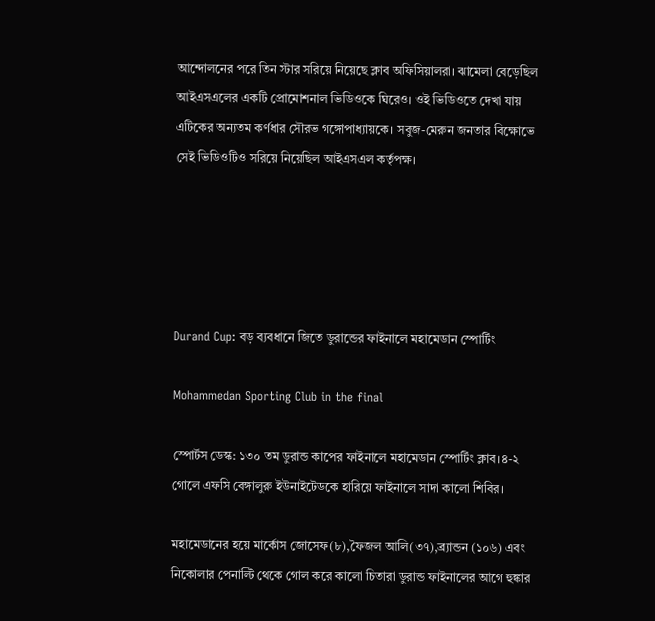আন্দোলনের পরে তিন স্টার সরিয়ে নিয়েছে ক্লাব অফিসিয়ালরা। ঝামেলা বেড়েছিল আইএসএলের একটি প্রোমোশনাল ভিডিওকে ঘিরেও। ওই ভিডিওতে দেখা যায় এটিকের অন্যতম কর্ণধার সৌরভ গঙ্গোপাধ্যায়কে। সবুজ-মেরুন জনতার বিক্ষোভে সেই ভিডিওটিও সরিয়ে নিয়েছিল আইএসএল কর্তৃপক্ষ।





Durand Cup: বড় ব্যবধানে জিতে ডুরান্ডের ফাইনালে মহামেডান স্পোর্টিং

Mohammedan Sporting Club in the final

স্পোর্টস ডেস্ক: ১৩০ তম ডুরান্ড কাপের ফাইনালে মহামেডান স্পোর্টিং ক্লাব।৪-২ গোলে এফসি বেঙ্গালুরু ইউনাইটেডকে হারিয়ে ফাইনালে সাদা কালো শিবির।

মহামেডানের হয়ে মার্কোস জোসেফ(৮),ফৈজল আলি(৩৭),ব্র‍্যান্ডন (১০৬) এবং নিকোলার পেনাল্টি থেকে গোল করে কালো চিতারা ডুরান্ড ফাইনালের আগে হুঙ্কার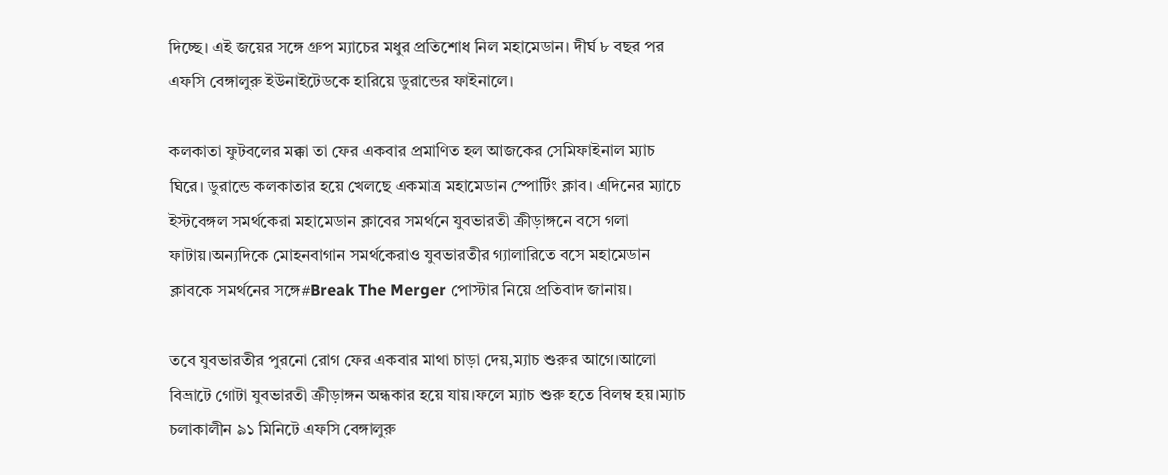দিচ্ছে। এই জয়ের সঙ্গে গ্রুপ ম্যাচের মধুর প্রতিশোধ নিল মহামেডান। দীর্ঘ ৮ বছর পর এফসি বেঙ্গালুরু ইউনাইটেডকে হারিয়ে ডুরান্ডের ফাইনালে।

কলকাতা ফুটবলের মক্কা তা ফের একবার প্রমাণিত হল আজকের সেমিফাইনাল ম্যাচ ঘিরে। ডুরান্ডে কলকাতার হয়ে খেলছে একমাত্র মহামেডান স্পোর্টিং ক্লাব। এদিনের ম্যাচে ইস্টবেঙ্গল সমর্থকেরা মহামেডান ক্লাবের সমর্থনে যুবভারতী ক্রীড়াঙ্গনে বসে গলা ফাটায়।অন্যদিকে মোহনবাগান সমর্থকেরাও যুবভারতীর গ্যালারিতে বসে মহামেডান ক্লাবকে সমর্থনের সঙ্গে#Break The Merger পোস্টার নিয়ে প্রতিবাদ জানায়।

তবে যুবভারতীর পুরনো রোগ ফের একবার মাথা চাড়া দেয়,ম্যাচ শুরুর আগে।আলো বিভ্রাটে গোটা যুবভারতী ক্রীড়াঙ্গন অন্ধকার হয়ে যায়।ফলে ম্যাচ শুরু হতে বিলম্ব হয়।ম্যাচ চলাকালীন ৯১ মিনিটে এফসি বেঙ্গালুরু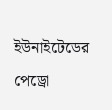ইউনাইটেডের পেড্রো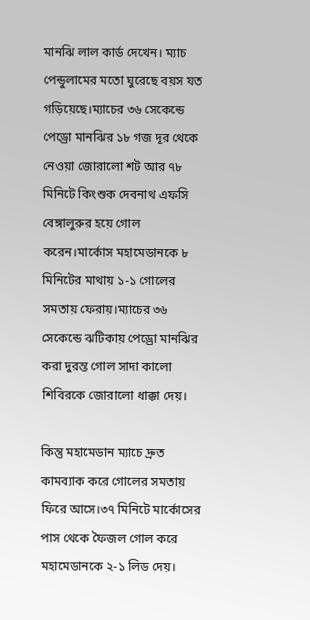মানঝি লাল কার্ড দেখেন। ম্যাচ পেন্ডুলামের মতো ঘুরেছে বয়স যত গড়িয়েছে।ম্যাচের ৩৬ সেকেন্ডে পেড্রো মানঝির ১৮ গজ দূর থেকে নেওয়া জোরালো শট আর ৭৮ মিনিটে কিংশুক দেবনাথ এফসি বেঙ্গালুরুর হয়ে গোল করেন।মার্কোস মহামেডানকে ৮ মিনিটের মাথায় ১-১ গোলের সমতায় ফেরায়।ম্যাচের ৩৬ সেকেন্ডে ঝটিকায় পেড্রো মানঝির করা দুরন্ত গোল সাদা কালো শিবিরকে জোরালো ধাক্কা দেয়।

কিন্তু মহামেডান ম্যাচে দ্রুত কামব্যাক করে গোলের সমতায় ফিরে আসে।৩৭ মিনিটে মার্কোসের পাস থেকে ফৈজল গোল করে মহামেডানকে ২-১ লিড দেয়।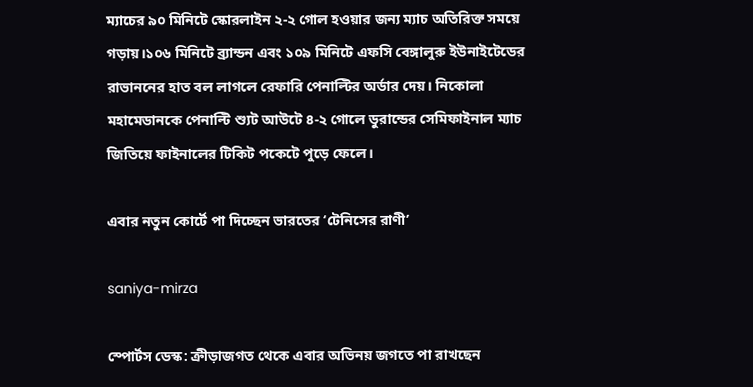ম্যাচের ৯০ মিনিটে স্কোরলাইন ২-২ গোল হওয়ার জন্য ম্যাচ অতিরিক্ত সময়ে গড়ায়।১০৬ মিনিটে ব্র‍্যান্ডন এবং ১০৯ মিনিটে এফসি বেঙ্গালুরু ইউনাইটেডের রাভাননের হাত বল লাগলে রেফারি পেনাল্টির অর্ডার দেয়। নিকোলা মহামেডানকে পেনাল্টি শ্যুট আউটে ৪-২ গোলে ডুরান্ডের সেমিফাইনাল ম্যাচ জিতিয়ে ফাইনালের টিকিট পকেটে পুড়ে ফেলে।

এবার নতুন কোর্টে পা দিচ্ছেন ভারতের ‘টেনিসের রাণী’

saniya-mirza

স্পোর্টস ডেস্ক: ক্রীড়াজগত থেকে এবার অভিনয় জগতে পা রাখছেন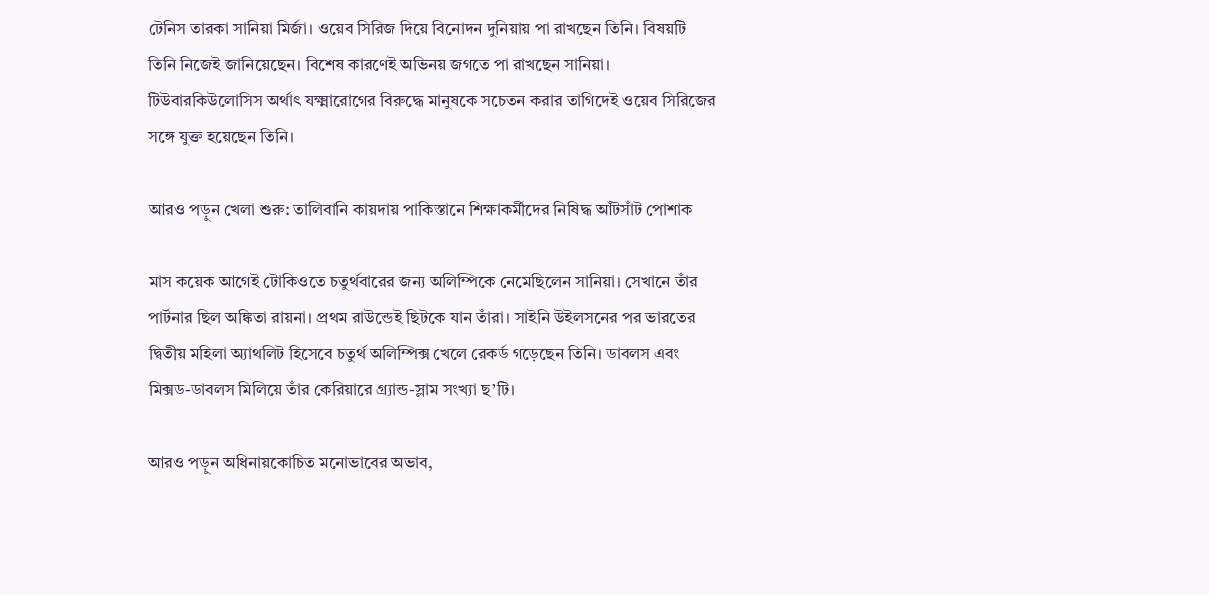টেনিস তারকা সানিয়া মির্জা। ওয়েব সিরিজ দিয়ে বিনোদন দুনিয়ায় পা রাখছেন তিনি। বিষয়টি তিনি নিজেই জানিয়েছেন। বিশেষ কারণেই অভিনয় জগতে পা রাখছেন সানিয়া। টিউবারকিউলোসিস অর্থাৎ যক্ষ্মারোগের বিরুদ্ধে মানুষকে সচেতন করার তাগিদেই ওয়েব সিরিজের সঙ্গে যুক্ত হয়েছেন তিনি।

আরও পড়ুন খেলা শুরু: তালিবানি কায়দায় পাকিস্তানে শিক্ষাকর্মীদের নিষিদ্ধ আঁটসাঁট পোশাক

মাস কয়েক আগেই টোকিওতে চতুর্থবারের জন্য অলিম্পিকে নেমেছিলেন সানিয়া। সেখানে তাঁর পার্টনার ছিল অঙ্কিতা রায়না। প্রথম রাউন্ডেই ছিটকে যান তাঁরা। সাইনি উইলসনের পর ভারতের দ্বিতীয় মহিলা অ্যাথলিট হিসেবে চতুর্থ অলিম্পিক্স খেলে রেকর্ড গড়েছেন তিনি। ডাবলস এবং মিক্সড-ডাবলস মিলিয়ে তাঁর কেরিয়ারে গ্র্যান্ড-স্লাম সংখ্যা ছ’টি।

আরও পড়ুন অধিনায়কোচিত মনোভাবের অভাব,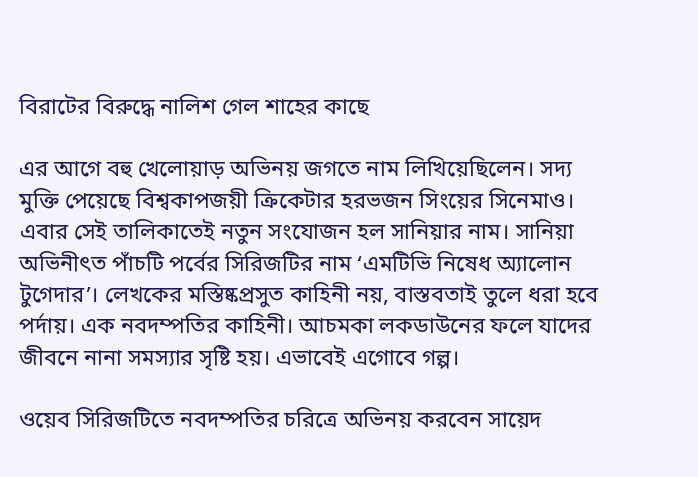বিরাটের বিরুদ্ধে নালিশ গেল শাহের কাছে

এর আগে বহু খেলোয়াড় অভিনয় জগতে নাম লিখিয়েছিলেন। সদ্য মুক্তি পেয়েছে বিশ্বকাপজয়ী ক্রিকেটার হরভজন সিংয়ের সিনেমাও। এবার সেই তালিকাতেই নতুন সংযোজন হল সানিয়ার নাম। সানিয়া অভিনীৎত পাঁচটি পর্বের সিরিজটির নাম ‘এমটিভি নিষেধ অ্যালোন টুগেদার’। লেখকের মস্তিষ্কপ্রসুত কাহিনী নয়, বাস্তবতাই তুলে ধরা হবে পর্দায়। এক নবদম্পতির কাহিনী। আচমকা লকডাউনের ফলে যাদের জীবনে নানা সমস্যার সৃষ্টি হয়। এভাবেই এগোবে গল্প।

ওয়েব সিরিজটিতে নবদম্পতির চরিত্রে অভিনয় করবেন সায়েদ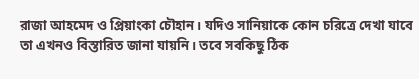রাজা আহমেদ ও প্রিয়াংকা চৌহান। যদিও সানিয়াকে কোন চরিত্রে দেখা যাবে তা এখনও বিস্তারিত জানা যায়নি। তবে সবকিছু ঠিক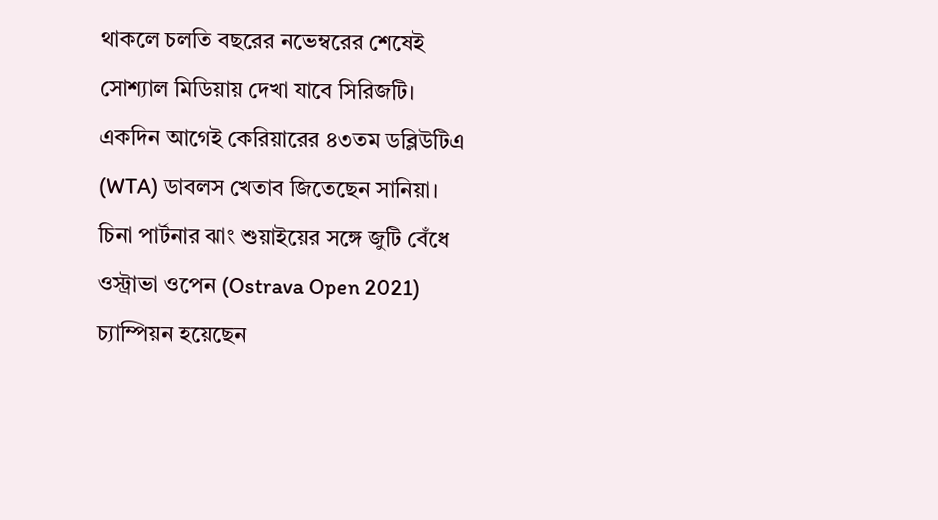থাকলে চলতি বছরের নভেম্বরের শেষেই সোশ্যাল মিডিয়ায় দেখা যাবে সিরিজটি। একদিন আগেই কেরিয়ারের ৪৩তম ডব্লিউটিএ (WTA) ডাবলস খেতাব জিতেছেন সানিয়া। চিনা পার্টনার ঝাং শুয়াইয়ের সঙ্গে জুটি বেঁধে ওস্ট্রাভা ওপেন (Ostrava Open 2021) চ্যাম্পিয়ন হয়েছেন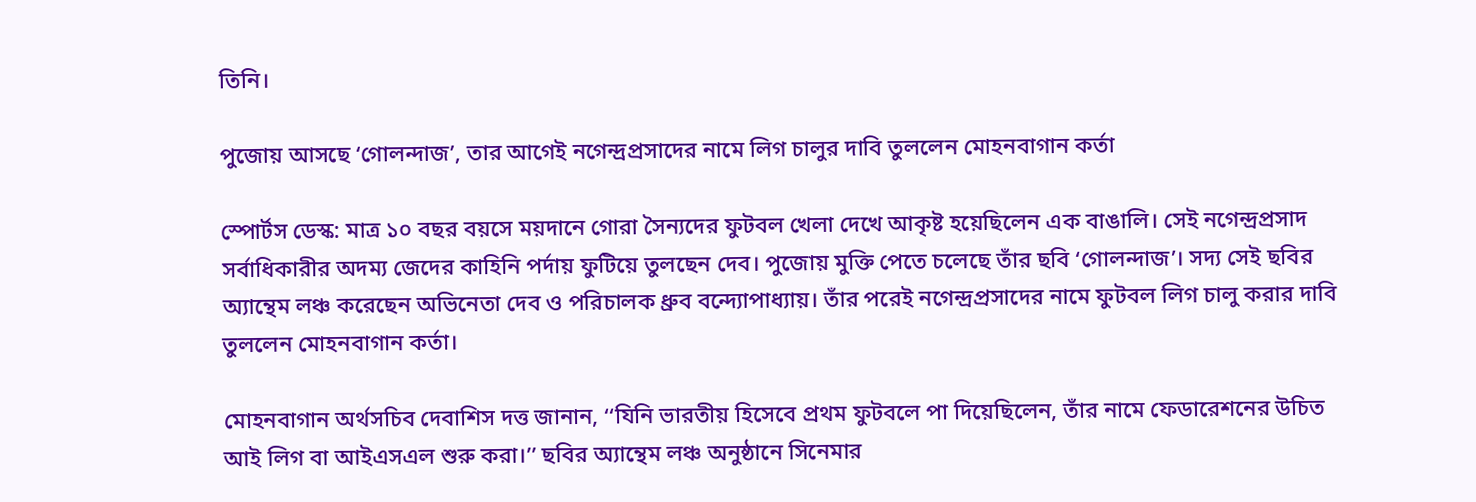তিনি।

পুজোয় আসছে ‘গোলন্দাজ’, তার আগেই নগেন্দ্রপ্রসাদের নামে লিগ চালুর দাবি তুললেন মোহনবাগান কর্তা

স্পোর্টস ডেস্ক: মাত্র ১০ বছর বয়সে ময়দানে গোরা সৈন্যদের ফুটবল খেলা দেখে আকৃষ্ট হয়েছিলেন এক বাঙালি। সেই নগেন্দ্রপ্রসাদ সর্বাধিকারীর অদম্য জেদের কাহিনি পর্দায় ফুটিয়ে তুলছেন দেব। পুজোয় মুক্তি পেতে চলেছে তাঁর ছবি ‘গোলন্দাজ’। সদ্য সেই ছবির অ্যান্থেম লঞ্চ করেছেন অভিনেতা দেব ও পরিচালক ধ্রুব বন্দ্যোপাধ্যায়। তাঁর পরেই নগেন্দ্রপ্রসাদের নামে ফুটবল লিগ চালু করার দাবি তুললেন মোহনবাগান কর্তা।

মোহনবাগান অর্থসচিব দেবাশিস দত্ত জানান, ‘‘যিনি ভারতীয় হিসেবে প্রথম ফুটবলে পা দিয়েছিলেন, তাঁর নামে ফেডারেশনের উচিত আই লিগ বা আইএসএল শুরু করা।’’ ছবির অ্যান্থেম লঞ্চ অনুষ্ঠানে সিনেমার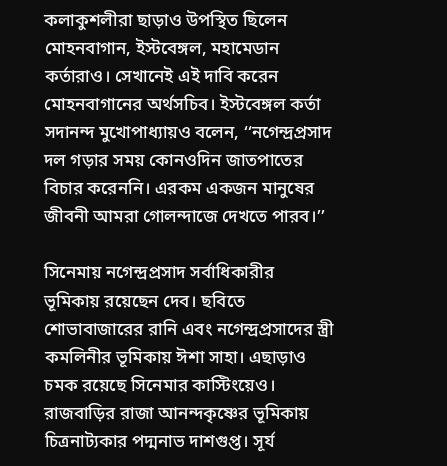কলাকুশলীরা ছাড়াও উপস্থিত ছিলেন মোহনবাগান, ইস্টবেঙ্গল, মহামেডান কর্তারাও। সেখানেই এই দাবি করেন মোহনবাগানের অর্থসচিব। ইস্টবেঙ্গল কর্তা সদানন্দ মুখোপাধ্যায়ও বলেন, ‘‘নগেন্দ্রপ্রসাদ দল গড়ার সময় কোনওদিন জাতপাতের বিচার করেননি। এরকম একজন মানুষের জীবনী আমরা গোলন্দাজে দেখতে পারব।’’

সিনেমায় নগেন্দ্রপ্রসাদ সর্বাধিকারীর ভূমিকায় রয়েছেন দেব। ছবিতে শোভাবাজারের রানি এবং নগেন্দ্রপ্রসাদের স্ত্রী কমলিনীর ভূমিকায় ঈশা সাহা। এছাড়াও চমক রয়েছে সিনেমার কাস্টিংয়েও। রাজবাড়ির রাজা আনন্দকৃষ্ণের ভূমিকায় চিত্রনাট্যকার পদ্মনাভ দাশগুপ্ত। সূর্য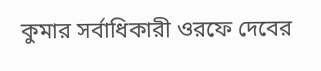কুমার সর্বাধিকারী ওরফে দেবের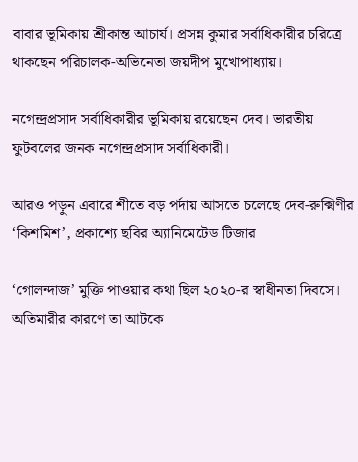বাবার ভূমিকায় শ্রীকান্ত আচার্য। প্রসন্ন কুমার সর্বাধিকারীর চরিত্রে থাকছেন পরিচালক-অভিনেতা জয়দীপ মুখোপাধ্যায়।

নগেন্দ্রপ্রসাদ সর্বাধিকারীর ভূমিকায় রয়েছেন দেব। ভারতীয় ফুটবলের জনক নগেন্দ্রপ্রসাদ সর্বাধিকারী।

আরও পড়ুন এবারে শীতে বড় পর্দায় আসতে চলেছে দেব-রুক্মিণীর ‘কিশমিশ’, প্রকাশ্যে ছবির অ্যানিমেটেড টিজার

‘গোলন্দাজ’ মুক্তি পাওয়ার কথা ছিল ২০২০-র স্বাধীনতা দিবসে। অতিমারীর কারণে তা আটকে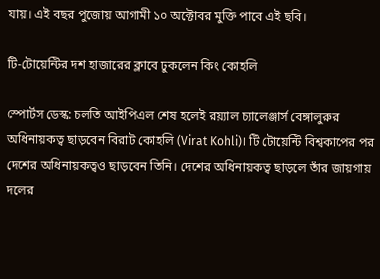যায়। এই বছর পুজোয় আগামী ১০ অক্টোবর মুক্তি পাবে এই ছবি।

টি-টোয়েন্টির দশ হাজারের ক্লাবে ঢুকলেন কিং কোহলি

স্পোর্টস ডেস্ক: চলতি আইপিএল শেষ হলেই রয়্যাল চ্যালেঞ্জার্স বেঙ্গালুরুর অধিনায়কত্ব ছাড়বেন বিরাট কোহলি (Virat Kohli)। টি টোয়েন্টি বিশ্বকাপের পর দেশের অধিনায়কত্বও ছাড়বেন তিনি। দেশের অধিনায়কত্ব ছাড়লে তাঁর জায়গায় দলের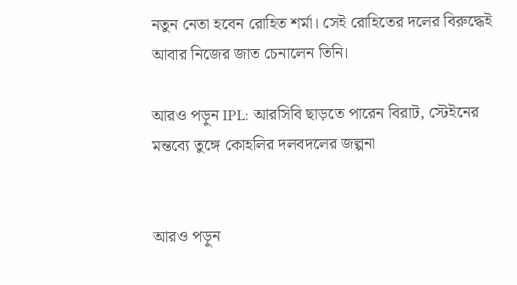নতুন নেতা হবেন রোহিত শর্মা। সেই রোহিতের দলের বিরুদ্ধেই আবার নিজের জাত চেনালেন তিনি।

আরও পড়ুন IPL: আরসিবি ছাড়তে পারেন বিরাট, স্টেইনের মন্তব্যে তুঙ্গে কোহলির দলবদলের জল্পনা


আরও পড়ুন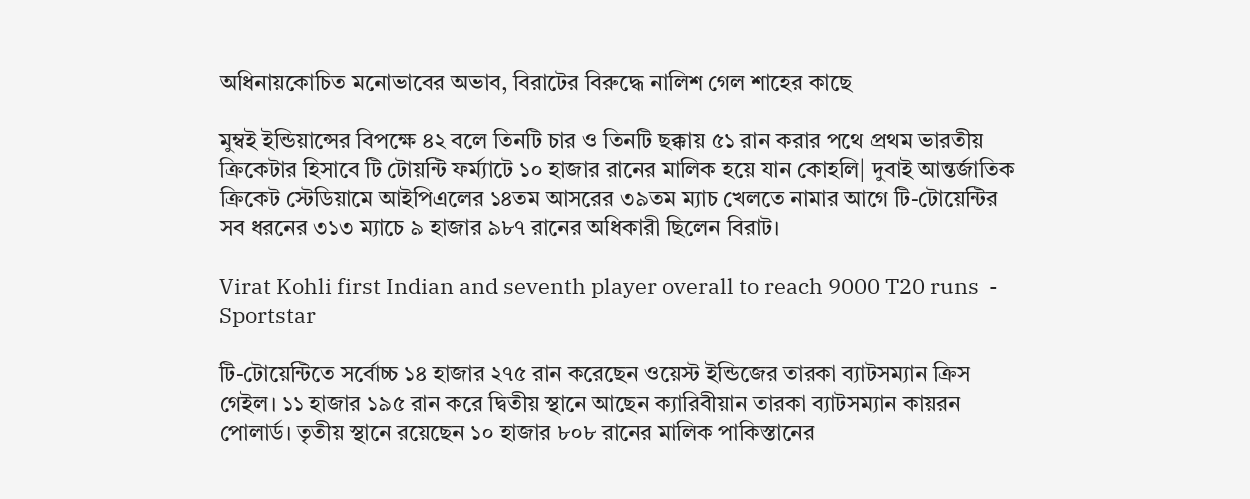অধিনায়কোচিত মনোভাবের অভাব, বিরাটের বিরুদ্ধে নালিশ গেল শাহের কাছে

মুম্বই ইন্ডিয়ান্সের বিপক্ষে ৪২ বলে তিনটি চার ও তিনটি ছক্কায় ৫১ রান করার পথে প্রথম ভারতীয় ক্রিকেটার হিসাবে টি টোয়ন্টি ফর্ম্যাটে ১০ হাজার রানের মালিক হয়ে যান কোহলি| দুবাই আন্তর্জাতিক ক্রিকেট স্টেডিয়ামে আইপিএলের ১৪তম আসরের ৩৯তম ম্যাচ খেলতে নামার আগে টি-টোয়েন্টির সব ধরনের ৩১৩ ম্যাচে ৯ হাজার ৯৮৭ রানের অধিকারী ছিলেন বিরাট।

Virat Kohli first Indian and seventh player overall to reach 9000 T20 runs  - Sportstar

টি-টোয়েন্টিতে সর্বোচ্চ ১৪ হাজার ২৭৫ রান করেছেন ওয়েস্ট ইন্ডিজের তারকা ব্যাটসম্যান ক্রিস গেইল। ১১ হাজার ১৯৫ রান করে দ্বিতীয় স্থানে আছেন ক্যারিবীয়ান তারকা ব্যাটসম্যান কায়রন পোলার্ড। তৃতীয় স্থানে রয়েছেন ১০ হাজার ৮০৮ রানের মালিক পাকিস্তানের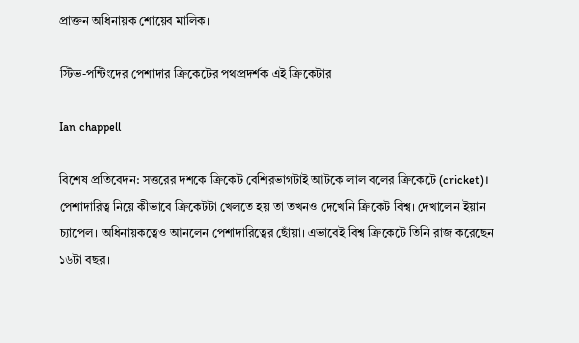প্রাক্তন অধিনায়ক শোয়েব মালিক।

স্টিভ-পন্টিংদের পেশাদার ক্রিকেটের পথপ্রদর্শক এই ক্রিকেটার

Ian chappell

বিশেষ প্রতিবেদন: সত্তরের দশকে ক্রিকেট বেশিরভাগটাই আটকে লাল বলের ক্রিকেটে (cricket)। পেশাদারিত্ব নিয়ে কীভাবে ক্রিকেটটা খেলতে হয় তা তখনও দেখেনি ক্রিকেট বিশ্ব। দেখালেন ইয়ান চ্যাপেল। অধিনায়কত্বেও আনলেন পেশাদারিত্বের ছোঁয়া। এভাবেই বিশ্ব ক্রিকেটে তিনি রাজ করেছেন ১৬টা বছর।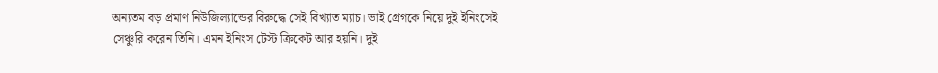অন্যতম বড় প্রমাণ নিউজিল্যান্ডের বিরুদ্ধে সেই বিখ্যাত ম্যাচ। ভাই গ্রেগকে নিয়ে দুই ইনিংসেই সেঞ্চুরি করেন তিনি। এমন ইনিংস টেস্ট ক্রিকেট আর হয়নি। দুই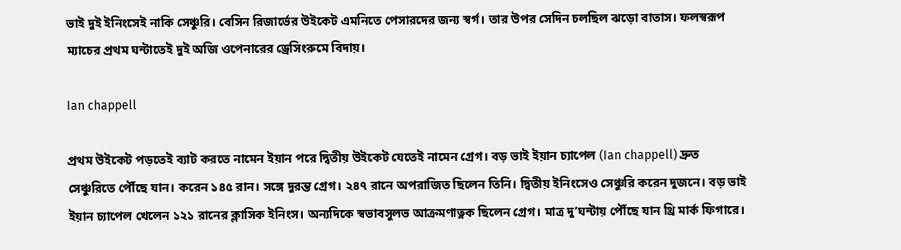ভাই দুই ইনিংসেই নাকি সেঞ্চুরি। বেসিন রিজার্ভের উইকেট এমনিতে পেসারদের জন্য স্বর্গ। তার উপর সেদিন চলছিল ঝড়ো বাতাস। ফলস্বরূপ ম্যাচের প্রথম ঘন্টাতেই দুই অজি ওপেনারের ড্রেসিংরুমে বিদায়।

Ian chappell

প্রথম উইকেট পড়তেই ব্যাট করতে নামেন ইয়ান পরে দ্বিতীয় উইকেট যেতেই নামেন গ্রেগ। বড় ভাই ইয়ান চ্যাপেল (Ian chappell) দ্রুত সেঞ্চুরিতে পৌঁছে যান। করেন ১৪৫ রান। সঙ্গে দুরন্ত গ্রেগ। ২৪৭ রানে অপরাজিত ছিলেন তিনি। দ্বিতীয় ইনিংসেও সেঞ্চুরি করেন দুজনে। বড় ভাই ইয়ান চ্যাপেল খেলেন ১২১ রানের ক্লাসিক ইনিংস। অন্যদিকে স্বভাবসুলভ আক্রমণাত্নক ছিলেন গ্রেগ। মাত্র দু’ঘন্টায় পৌঁছে যান থ্রি মার্ক ফিগারে।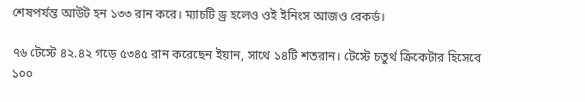শেষপর্যন্ত আউট হন ১৩৩ রান করে। ম্যাচটি ড্র হলেও ওই ইনিংস আজও রেকর্ড।

৭৬ টেস্টে ৪২.৪২ গড়ে ৫৩৪৫ রান করেছেন ইয়ান, সাথে ১৪টি শতরান। টেস্টে চতুর্থ ক্রিকেটার হিসেবে ১০০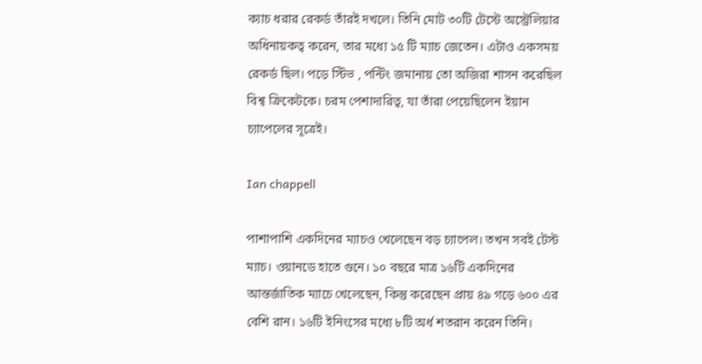ক্যাচ ধরার রেকর্ড তাঁরই দখলে। তিনি মোট ৩০টি টেস্টে অস্ট্রেলিয়ার অধিনায়কত্ব করেন, তার মধ্যে ১৫ টি ম্যাচ জেতেন। এটাও একসময় রেকর্ড ছিল। পড়ে স্টিভ , পন্টিং জমানায় তো অজিরা শাসন করেছিল বিশ্ব ক্রিকেটকে। চরম পেশাদারিত্ব, যা তাঁরা পেয়েছিলেন ইয়ান চ্যাপেলের সূত্রেই।

Ian chappell

পাশাপাশি একদিনের ম্যাচও খেলেছেন বড় চ্যাপেল। তখন সবই টেস্ট ম্যাচ। ওয়ানডে হাতে গুনে। ১০ বছরে মাত্র ১৬টি একদিনের আন্তর্জাতিক ম্যাচে খেলেছেন, কিন্তু করেছেন প্রায় ৪৯ গড়ে ৬০০ এর বেশি রান। ১৬টি ইনিংসের মধ্যে ৮টি অর্ধ শতরান করেন তিনি।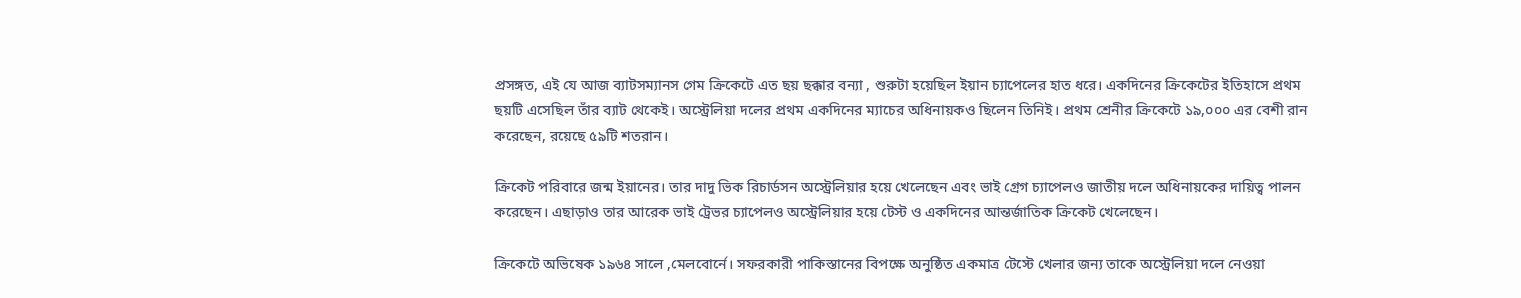প্রসঙ্গত, এই যে আজ ব্যাটসম্যানস গেম ক্রিকেটে এত ছয় ছক্কার বন্যা , শুরুটা হয়েছিল ইয়ান চ্যাপেলের হাত ধরে। একদিনের ক্রিকেটের ইতিহাসে প্রথম ছয়টি এসেছিল তাঁর ব্যাট থেকেই। অস্ট্রেলিয়া দলের প্রথম একদিনের ম্যাচের অধিনায়কও ছিলেন তিনিই। প্রথম শ্রেনীর ক্রিকেটে ১৯,০০০ এর বেশী রান করেছেন, রয়েছে ৫৯টি শতরান।

ক্রিকেট পরিবারে জন্ম ইয়ানের। তার দাদু ভিক রিচার্ডসন অস্ট্রেলিয়ার হয়ে খেলেছেন এবং ভাই গ্রেগ চ্যাপেলও জাতীয় দলে অধিনায়কের দায়িত্ব পালন করেছেন। এছাড়াও তার আরেক ভাই ট্রেভর চ্যাপেলও অস্ট্রেলিয়ার হয়ে টেস্ট ও একদিনের আন্তর্জাতিক ক্রিকেট খেলেছেন।

ক্রিকেটে অভিষেক ১৯৬৪ সালে ,মেলবোর্নে। সফরকারী পাকিস্তানের বিপক্ষে অনুষ্ঠিত একমাত্র টেস্টে খেলার জন্য তাকে অস্ট্রেলিয়া দলে নেওয়া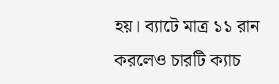হয়। ব্যাটে মাত্র ১১ রান করলেও চারটি ক্যাচ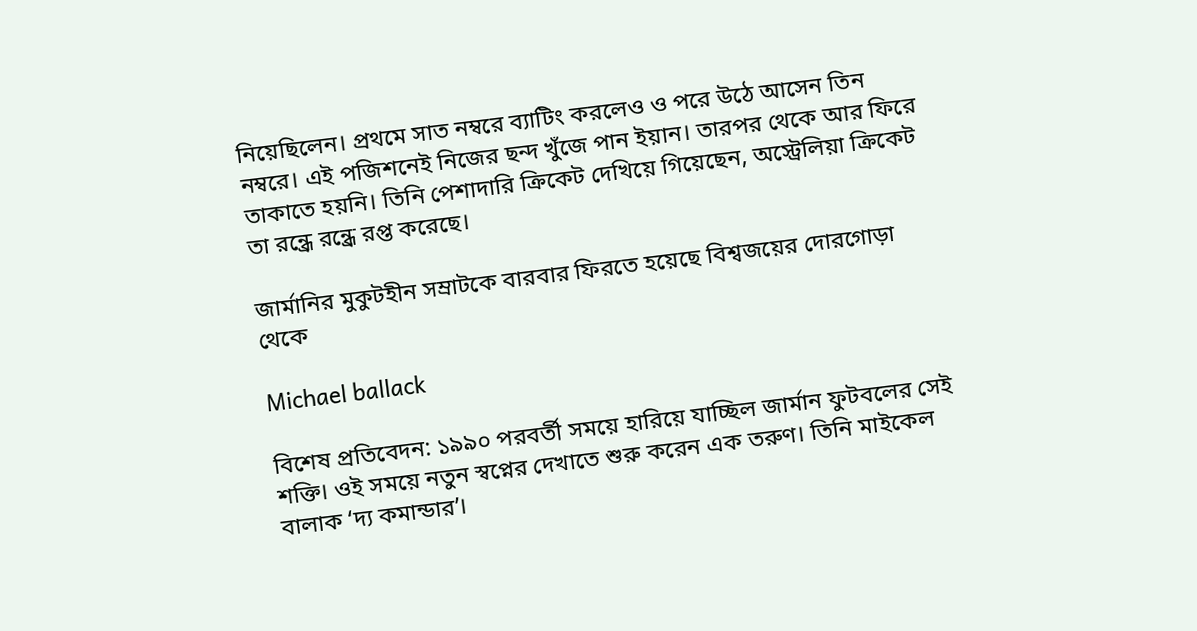নিয়েছিলেন। প্রথমে সাত নম্বরে ব্যাটিং করলেও ও পরে উঠে আসেন তিন নম্বরে। এই পজিশনেই নিজের ছন্দ খুঁজে পান ইয়ান। তারপর থেকে আর ফিরে তাকাতে হয়নি। তিনি পেশাদারি ক্রিকেট দেখিয়ে গিয়েছেন, অস্ট্রেলিয়া ক্রিকেট তা রন্ধ্রে রন্ধ্রে রপ্ত করেছে।

জার্মানির মুকুটহীন সম্রাটকে বারবার ফিরতে হয়েছে বিশ্বজয়ের দোরগোড়া থেকে

Michael ballack

বিশেষ প্রতিবেদন: ১৯৯০ পরবর্তী সময়ে হারিয়ে যাচ্ছিল জার্মান ফুটবলের সেই শক্তি। ওই সময়ে নতুন স্বপ্নের দেখাতে শুরু করেন এক তরুণ। তিনি মাইকেল বালাক ‘দ্য কমান্ডার’।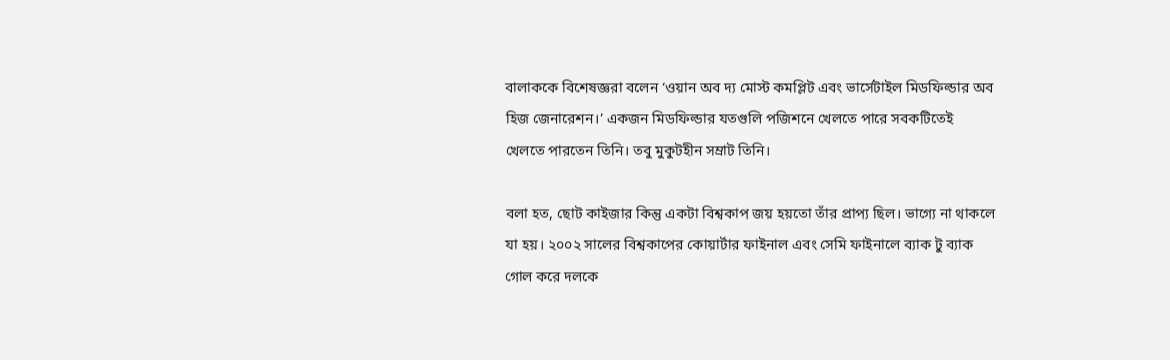বালাককে বিশেষজ্ঞরা বলেন ‘ওয়ান অব দ্য মোস্ট কমপ্লিট এবং ভার্সেটাইল মিডফিল্ডার অব হিজ জেনারেশন।’ একজন মিডফিল্ডার যতগুলি পজিশনে খেলতে পারে সবকটিতেই খেলতে পারতেন তিনি। তবু মুকুটহীন সম্রাট তিনি।

বলা হত, ছোট কাইজার কিন্তু একটা বিশ্বকাপ জয় হয়তো তাঁর প্রাপ্য ছিল। ভাগ্যে না থাকলে যা হয়। ২০০২ সালের বিশ্বকাপের কোয়ার্টার ফাইনাল এবং সেমি ফাইনালে ব্যাক টু ব্যাক গোল করে দলকে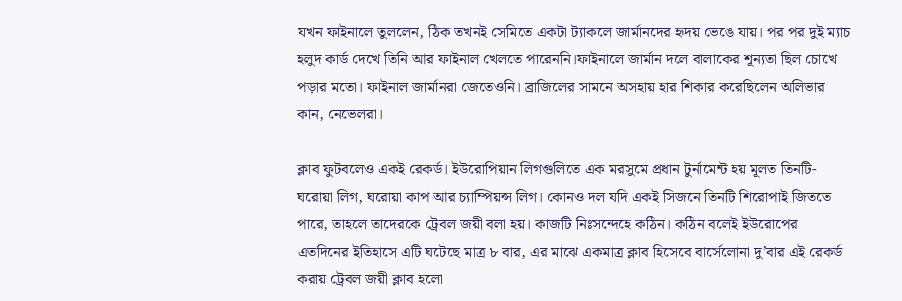যখন ফাইনালে তুললেন, ঠিক তখনই সেমিতে একটা ট্যাকলে জার্মানদের হৃদয় ভেঙে যায়। পর পর দুই ম্যাচ হলুদ কার্ড দেখে তিনি আর ফাইনাল খেলতে পারেননি।ফাইনালে জার্মান দলে বালাকের শূন্যতা ছিল চোখে পড়ার মতো। ফাইনাল জার্মানরা জেতেওনি। ব্রাজিলের সামনে অসহায় হার শিকার করেছিলেন অলিভার কান, নেভেলরা।

ক্লাব ফুটবলেও একই রেকর্ড। ইউরোপিয়ান লিগগুলিতে এক মরসুমে প্রধান টুর্নামেন্ট হয় মূলত তিনটি- ঘরোয়া লিগ, ঘরোয়া কাপ আর চ্যাম্পিয়ন্স লিগ। কোনও দল যদি একই সিজনে তিনটি শিরোপাই জিততে পারে, তাহলে তাদেরকে ট্রেবল জয়ী বলা হয়। কাজটি নিঃসন্দেহে কঠিন। কঠিন বলেই ইউরোপের এতদিনের ইতিহাসে এটি ঘটেছে মাত্র ৮ বার, এর মাঝে একমাত্র ক্লাব হিসেবে বার্সেলোনা দু’বার এই রেকর্ড করায় ট্রেবল জয়ী ক্লাব হলো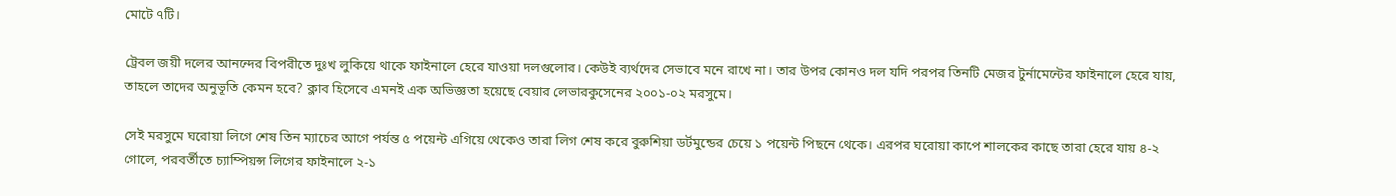মোটে ৭টি।

ট্রেবল জয়ী দলের আনন্দের বিপরীতে দুঃখ লুকিয়ে থাকে ফাইনালে হেরে যাওয়া দলগুলোর। কেউই ব্যর্থদের সেভাবে মনে রাখে না। তার উপর কোনও দল যদি পরপর তিনটি মেজর টুর্নামেন্টের ফাইনালে হেরে যায়, তাহলে তাদের অনুভূতি কেমন হবে? ক্লাব হিসেবে এমনই এক অভিজ্ঞতা হয়েছে বেয়ার লেভারকুসেনের ২০০১-০২ মরসুমে।

সেই মরসুমে ঘরোয়া লিগে শেষ তিন ম্যাচের আগে পর্যন্ত ৫ পয়েন্ট এগিয়ে থেকেও তারা লিগ শেষ করে বুরুশিয়া ডর্টমুন্ডের চেয়ে ১ পয়েন্ট পিছনে থেকে। এরপর ঘরোয়া কাপে শালকের কাছে তারা হেরে যায় ৪-২ গোলে, পরবর্তীতে চ্যাম্পিয়ন্স লিগের ফাইনালে ২-১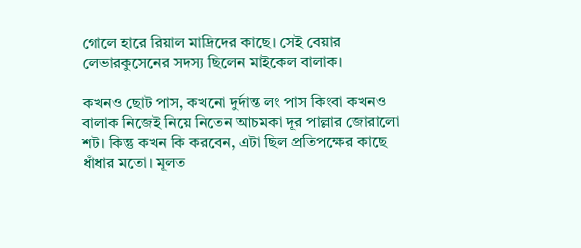গোলে হারে রিয়াল মাদ্রিদের কাছে। সেই বেয়ার লেভারকুসেনের সদস্য ছিলেন মাইকেল বালাক।

কখনও ছোট পাস, কখনো দুর্দান্ত লং পাস কিংবা কখনও বালাক নিজেই নিয়ে নিতেন আচমকা দূর পাল্লার জোরালো শট। কিন্তু কখন কি করবেন, এটা ছিল প্রতিপক্ষের কাছে ধাঁধার মতো। মূলত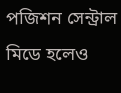পজিশন সেন্ট্রাল মিডে হলেও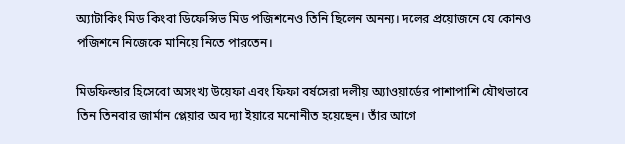অ্যাটাকিং মিড কিংবা ডিফেন্সিভ মিড পজিশনেও তিনি ছিলেন অনন্য। দলের প্রয়োজনে যে কোনও পজিশনে নিজেকে মানিয়ে নিতে পারতেন।

মিডফিল্ডার হিসেবো অসংখ্য উয়েফা এবং ফিফা বর্ষসেরা দলীয় অ্যাওয়ার্ডের পাশাপাশি যৌথভাবে তিন তিনবার জার্মান প্লেয়ার অব দ্যা ইয়ারে মনোনীত হয়েছেন। তাঁর আগে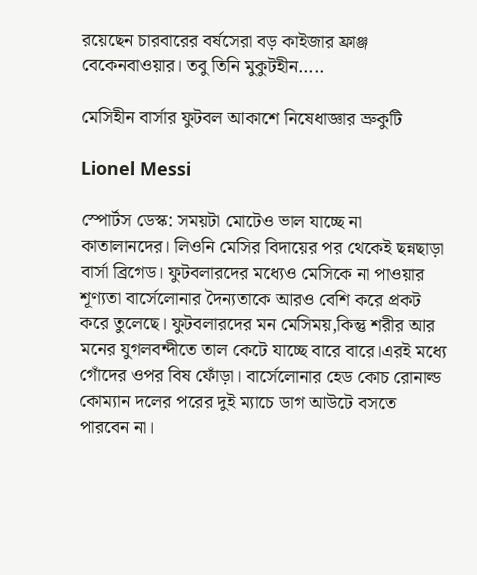রয়েছেন চারবারের বর্ষসেরা বড় কাইজার ফ্রাঞ্জ বেকেনবাওয়ার। তবু তিনি মুকুটহীন…..

মেসিহীন বার্সার ফুটবল আকাশে নিষেধাজ্ঞার ভ্রুকুটি

Lionel Messi

স্পোর্টস ডেস্ক: সময়টা মোটেও ভাল যাচ্ছে না কাতালানদের। লিওনি মেসির বিদায়ের পর থেকেই ছন্নছাড়া বার্সা ব্রিগেড। ফুটবলারদের মধ্যেও মেসিকে না পাওয়ার শূণ্যতা বার্সেলোনার দৈন্যতাকে আরও বেশি করে প্রকট করে তুলেছে। ফুটবলারদের মন মেসিময়,কিন্তু শরীর আর মনের যুগলবন্দীতে তাল কেটে যাচ্ছে বারে বারে।এরই মধ্যে গোঁদের ওপর বিষ ফোঁড়া। বার্সেলোনার হেড কোচ রোনাল্ড কোম্যান দলের পরের দুই ম্যাচে ডাগ আউটে বসতে পারবেন না।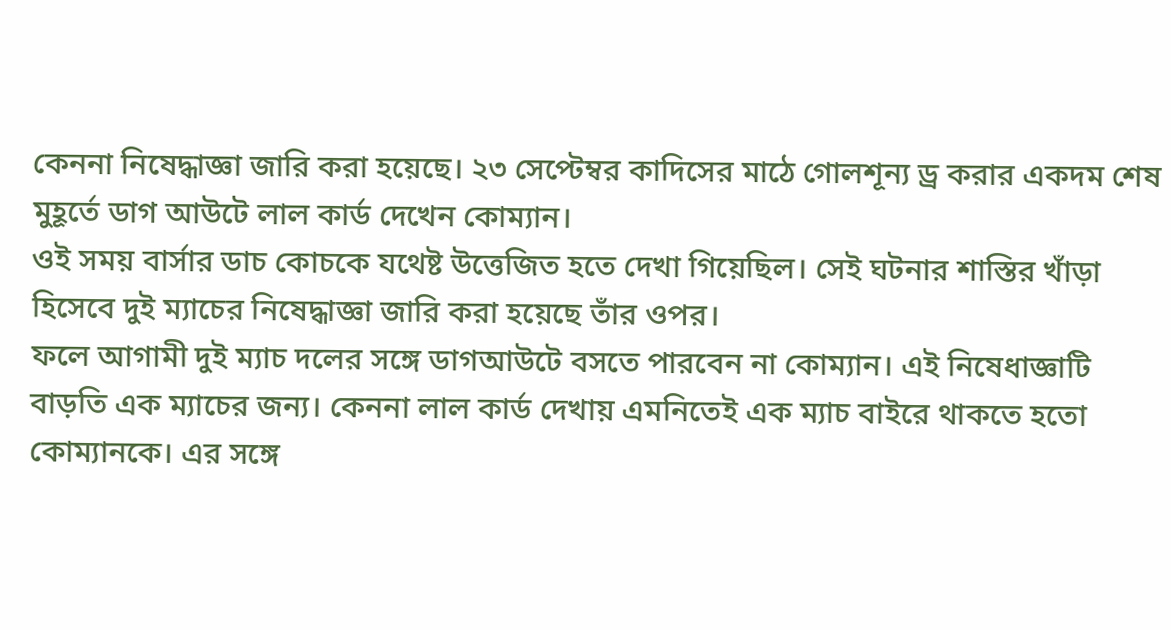কেননা নিষেদ্ধাজ্ঞা জারি করা হয়েছে। ২৩ সেপ্টেম্বর কাদিসের মাঠে গোলশূন্য ড্র করার একদম শেষ মুহূর্তে ডাগ আউটে লাল কার্ড দেখেন কোম্যান।
ওই সময় বার্সার ডাচ কোচকে যথেষ্ট উত্তেজিত হতে দেখা গিয়েছিল। সেই ঘটনার শাস্তির খাঁড়া হিসেবে দুই ম্যাচের নিষেদ্ধাজ্ঞা জারি করা হয়েছে তাঁর ওপর।
ফলে আগামী দুই ম্যাচ দলের সঙ্গে ডাগআউটে বসতে পারবেন না কোম্যান। এই নিষেধাজ্ঞাটি বাড়তি এক ম্যাচের জন্য। কেননা লাল কার্ড দেখায় এমনিতেই এক ম্যাচ বাইরে থাকতে হতো কোম্যানকে। এর সঙ্গে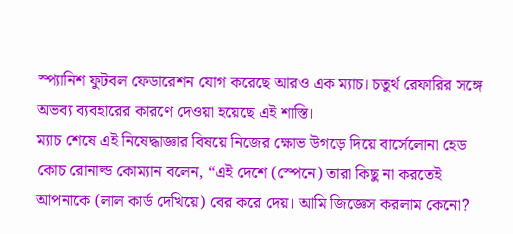স্প্যানিশ ফুটবল ফেডারেশন যোগ করেছে আরও এক ম্যাচ। চতুর্থ রেফারির সঙ্গে অভব্য ব্যবহারের কারণে দেওয়া হয়েছে এই শাস্তি।
ম্যাচ শেষে এই নিষেদ্ধাজ্ঞার বিষয়ে নিজের ক্ষোভ উগড়ে দিয়ে বার্সেলোনা হেড কোচ রোনাল্ড কোম্যান বলেন, “এই দেশে (স্পেনে) তারা কিছু না করতেই আপনাকে (লাল কার্ড দেখিয়ে) বের করে দেয়। আমি জিজ্ঞেস করলাম কেনো?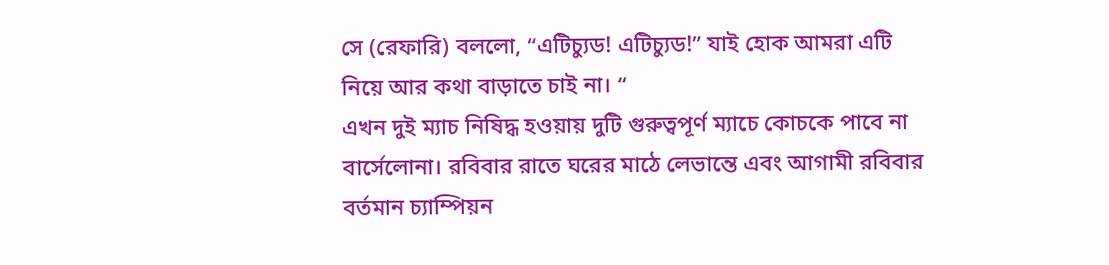সে (রেফারি) বললো, “এটিচ্যুড! এটিচ্যুড!” যাই হোক আমরা এটি নিয়ে আর কথা বাড়াতে চাই না। “
এখন দুই ম্যাচ নিষিদ্ধ হওয়ায় দুটি গুরুত্বপূর্ণ ম্যাচে কোচকে পাবে না বার্সেলোনা। রবিবার রাতে ঘরের মাঠে লেভান্তে এবং আগামী রবিবার বর্তমান চ্যাম্পিয়ন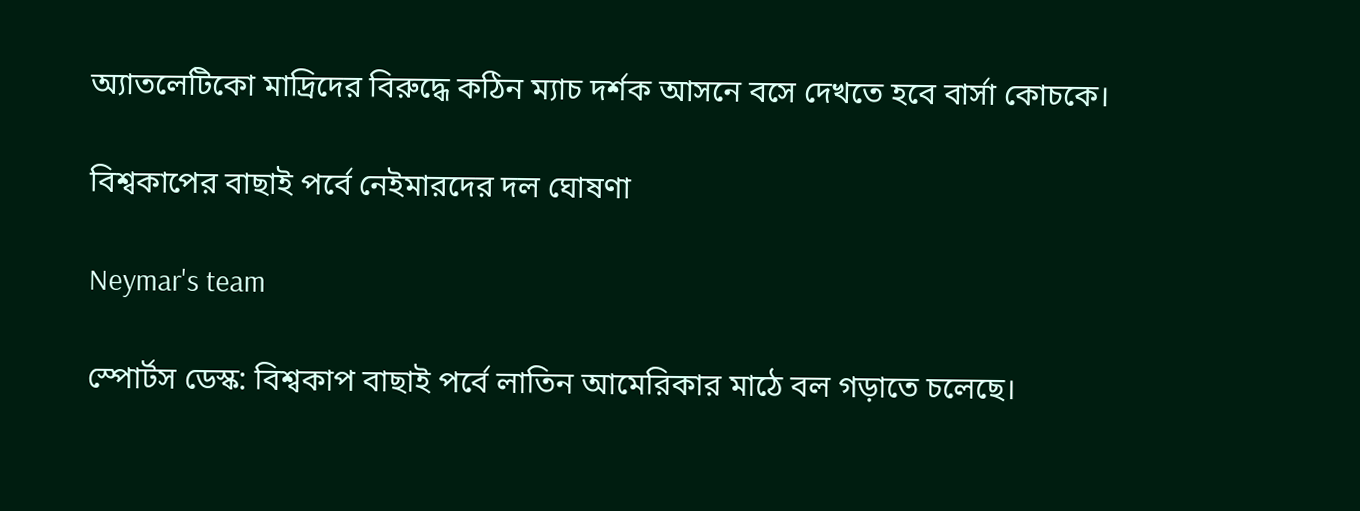অ্যাতলেটিকো মাদ্রিদের বিরুদ্ধে কঠিন ম্যাচ দর্শক আসনে বসে দেখতে হবে বার্সা কোচকে।

বিশ্বকাপের বাছাই পর্বে নেইমারদের দল ঘোষণা

Neymar's team

স্পোর্টস ডেস্ক: বিশ্বকাপ বাছাই পর্বে লাতিন আমেরিকার মাঠে বল গড়াতে চলেছে।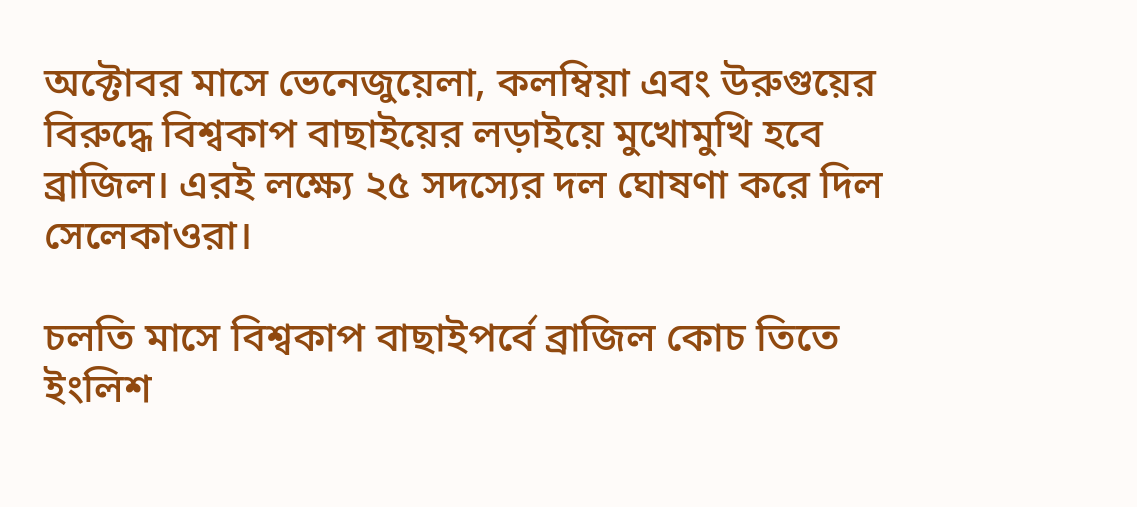অক্টোবর মাসে ভেনেজুয়েলা, কলম্বিয়া এবং উরুগুয়ের বিরুদ্ধে বিশ্বকাপ বাছাইয়ের লড়াইয়ে মুখোমুখি হবে ব্রাজিল। এরই লক্ষ্যে ২৫ সদস্যের দল ঘোষণা করে দিল সেলেকাওরা।

চলতি মাসে বিশ্বকাপ বাছাইপর্বে ব্রাজিল কোচ তিতে ইংলিশ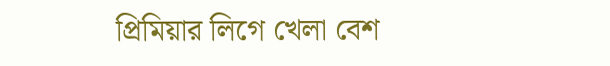প্রিমিয়ার লিগে খেলা বেশ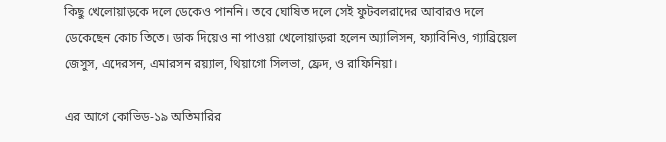কিছু খেলোয়াড়কে দলে ডেকেও পাননি। তবে ঘোষিত দলে সেই ফুটবলরাদের আবারও দলে ডেকেছেন কোচ তিতে। ডাক দিয়েও না পাওয়া খেলোয়াড়রা হলেন অ্যালিসন, ফ্যাবিনিও, গ্যাব্রিয়েল জেসুস, এদেরসন, এমারসন রয়্যাল, থিয়াগো সিলভা, ফ্রেদ, ও রাফিনিয়া।

এর আগে কোভিড-১৯ অতিমারির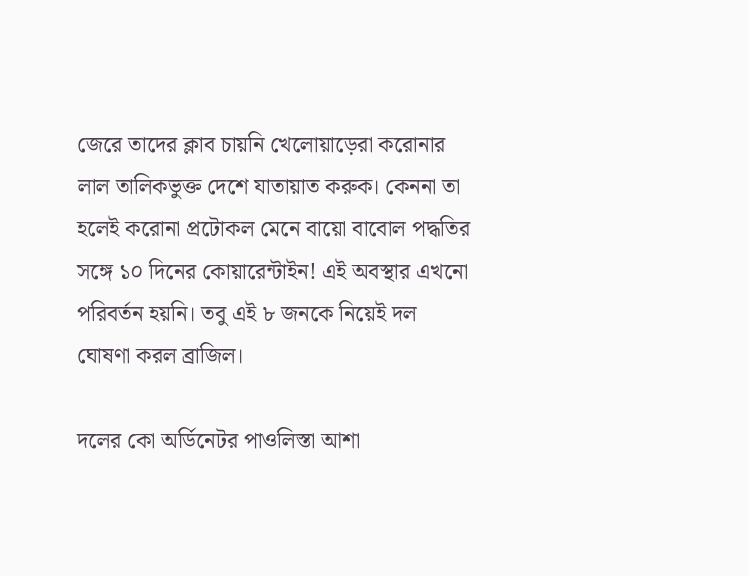জেরে তাদের ক্লাব চায়নি খেলোয়াড়েরা করোনার লাল তালিকভুক্ত দেশে যাতায়াত করুক। কেননা তা হলেই করোনা প্রটোকল মেনে বায়ো বাবোল পদ্ধতির সঙ্গে ১০ দিনের কোয়ারেন্টাইন! এই অবস্থার এখনো পরিবর্তন হয়নি। তবু এই ৮ জনকে নিয়েই দল ঘোষণা করল ব্রাজিল।

দলের কো অর্ডিনেটর পাওলিস্তা আশা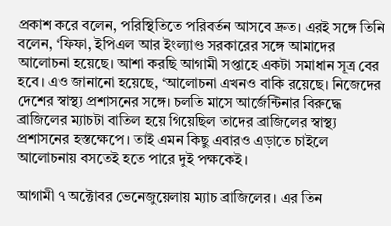প্রকাশ করে বলেন, পরিস্থিতিতে পরিবর্তন আসবে দ্রুত। এরই সঙ্গে তিনি বলেন, ‘ফিফা, ইপিএল আর ইংল্যাণ্ড সরকারের সঙ্গে আমাদের আলোচনা হয়েছে। আশা করছি আগামী সপ্তাহে একটা সমাধান সূত্র বের হবে। এও জানানো হয়েছে, ‘আলোচনা এখনও বাকি রয়েছে। নিজেদের দেশের স্বাস্থ্য প্রশাসনের সঙ্গে। চলতি মাসে আর্জেন্টিনার বিরুদ্ধে ব্রাজিলের ম্যাচটা বাতিল হয়ে গিয়েছিল তাদের ব্রাজিলের স্বাস্থ্য প্রশাসনের হস্তক্ষেপে। তাই এমন কিছু এবারও এড়াতে চাইলে আলোচনায় বসতেই হতে পারে দুই পক্ষকেই।

আগামী ৭ অক্টোবর ভেনেজুয়েলায় ম্যাচ ব্রাজিলের। এর তিন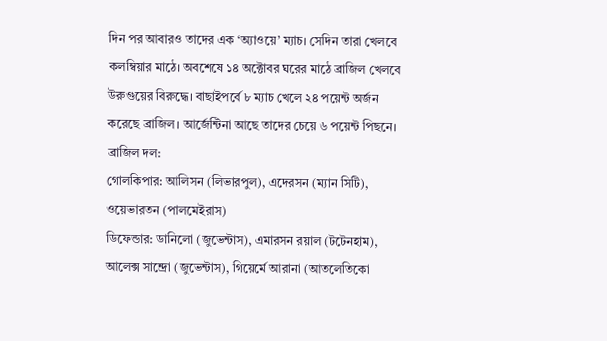দিন পর আবারও তাদের এক ‘অ্যাওয়ে’ ম্যাচ। সেদিন তারা খেলবে কলম্বিয়ার মাঠে। অবশেষে ১৪ অক্টোবর ঘরের মাঠে ব্রাজিল খেলবে উরুগুয়ের বিরুদ্ধে। বাছাইপর্বে ৮ ম্যাচ খেলে ২৪ পয়েন্ট অর্জন করেছে ব্রাজিল। আর্জেন্টিনা আছে তাদের চেয়ে ৬ পয়েন্ট পিছনে।
ব্রাজিল দল:
গোলকিপার: আলিসন (লিভারপুল), এদেরসন (ম্যান সিটি), ওয়েভারতন (পালমেইরাস)
ডিফেন্ডার: ডানিলো (জুভেন্টাস), এমারসন রয়াল (টটেনহাম), আলেক্স সান্দ্রো (জুভেন্টাস), গিয়ের্মে আরানা (আতলেতিকো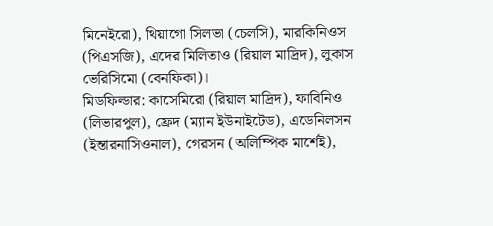মিনেইরো), থিয়াগো সিলভা (চেলসি), মারকিনিওস (পিএসজি), এদের মিলিতাও (রিয়াল মাদ্রিদ), লুকাস ভেরিসিমো (বেনফিকা)।
মিডফিল্ডার: কাসেমিরো (রিয়াল মাদ্রিদ), ফাবিনিও (লিভারপুল), ফ্রেদ (ম্যান ইউনাইটেড), এডেনিলসন (ইন্তারনাসিওনাল), গেরসন (অলিম্পিক মার্শেই),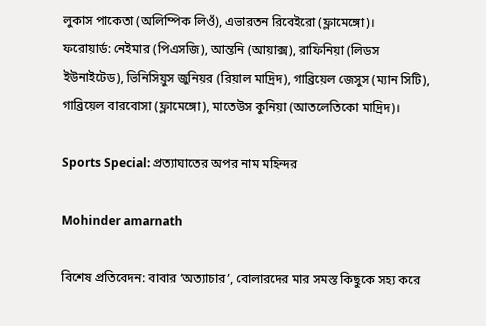লুকাস পাকেতা (অলিম্পিক লিওঁ), এভারতন রিবেইরো (ফ্লামেঙ্গো)।
ফরোয়ার্ড: নেইমার (পিএসজি), আন্তনি (আয়াক্স), রাফিনিয়া (লিডস ইউনাইটেড), ভিনিসিয়ুস জুনিয়র (রিয়াল মাদ্রিদ), গাব্রিয়েল জেসুস (ম্যান সিটি), গাব্রিয়েল বারবোসা (ফ্লামেঙ্গো), মাতেউস কুনিয়া (আতলেতিকো মাদ্রিদ)।

Sports Special: প্রত্যাঘাতের অপর নাম মহিন্দর

Mohinder amarnath

বিশেষ প্রতিবেদন: বাবার ‘অত‍্যাচার’, বোলারদের মার সমস্ত কিছুকে সহ্য করে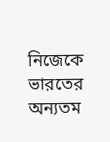নিজেকে ভারতের অন্যতম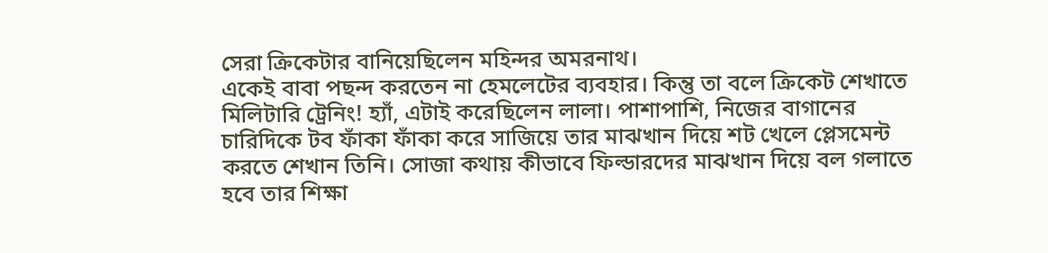সেরা ক্রিকেটার বানিয়েছিলেন মহিন্দর অমরনাথ।
একেই বাবা পছন্দ করতেন না হেমলেটের ব্যবহার। কিন্তু তা বলে ক্রিকেট শেখাতে মিলিটারি ট্রেনিং! হ্যাঁ, এটাই করেছিলেন লালা। পাশাপাশি, নিজের বাগানের চারিদিকে টব ফাঁকা ফাঁকা করে সাজিয়ে তার মাঝখান দিয়ে শট খেলে প্লেসমেন্ট করতে শেখান তিনি। সোজা কথায় কীভাবে ফিল্ডারদের মাঝখান দিয়ে বল গলাতে হবে তার শিক্ষা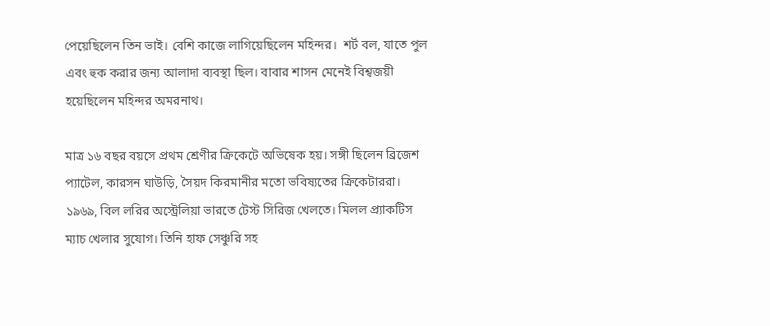পেয়েছিলেন তিন ভাই। বেশি কাজে লাগিয়েছিলেন মহিন্দর।  শর্ট বল, যাতে পুল এবং হুক করার জন্য আলাদা ব্যবস্থা ছিল। বাবার শাসন মেনেই বিশ্বজয়ী হয়েছিলেন মহিন্দর অমরনাথ।

মাত্র ১৬ বছর বয়সে প্রথম শ্রেণীর ক্রিকেটে অভিষেক হয়। সঙ্গী ছিলেন ব্রিজেশ প‍্যাটেল, কারসন ঘাউড়ি, সৈয়দ কিরমানীর মতো ভবিষ্যতের ক্রিকেটাররা। ১৯৬৯, বিল লরির অস্ট্রেলিয়া ভারতে টেস্ট সিরিজ খেলতে। মিলল প্র্যাকটিস ম্যাচ খেলার সুযোগ। তিনি হাফ সেঞ্চুরি সহ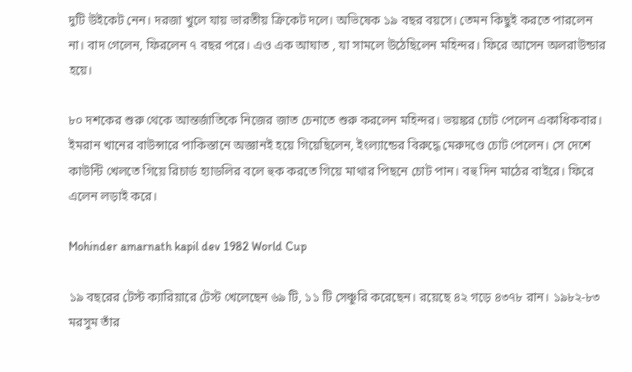দুটি উইকেট নেন। দরজা খুলে যায় ভারতীয় ক্রিকেট দলে। অভিষেক ১৯ বছর বয়সে। তেমন কিছুই করতে পারলেন না। বাদ গেলেন, ফিরলেন ৭ বছর পরে। এও এক আঘাত , যা সামলে উঠেছিলেন মহিন্দর। ফিরে আসেন অলরাউন্ডার হয়ে।

৮০ দশকের শুরু থেকে আন্তর্জাতিকে নিজের জাত চেনাতে শুরু করলেন মহিন্দর। ভয়ঙ্কর চোট পেলেন একাধিকবার। ইমরান খানের বাউন্সারে পাকিস্তানে অজ্ঞানই হয়ে গিয়েছিলেন, ইংল্যান্ডের বিরুদ্ধে মেরুদণ্ডে চোট পেলেন। সে দেশে কাউন্টি খেলতে গিয়ে রিচার্ড হ‍্যাডলির বলে হুক করতে গিয়ে মাথার পিছনে চোট পান। বহু দিন মাঠের বাইরে। ফিরে এলেন লড়াই করে।

Mohinder amarnath kapil dev 1982 World Cup

১৯ বছরের টেস্ট ক‍্যারিয়ারে টেস্ট খেলেছেন ৬৯ টি, ১১ টি সেঞ্চুরি করেছেন। রয়েছে ৪২ গড়ে ৪৩৭৮ রান। ১৯৮২-৮৩ মরসুম তাঁর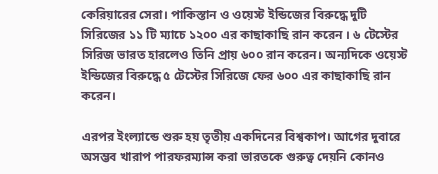কেরিয়ারের সেরা। পাকিস্তান ও ওয়েস্ট ইন্ডিজের বিরুদ্ধে দুটি সিরিজের ১১ টি ম‍্যাচে ১২০০ এর কাছাকাছি রান করেন । ৬ টেস্টের সিরিজ ভারত হারলেও তিনি প্রায় ৬০০ রান করেন। অন‍্যদিকে ওয়েস্ট ইন্ডিজের বিরুদ্ধে ৫ টেস্টের সিরিজে ফের ৬০০ এর কাছাকাছি রান করেন।

এরপর ইংল্যান্ডে শুরু হয় তৃতীয় একদিনের বিশ্বকাপ। আগের দুবারে অসম্ভব খারাপ পারফরম্যান্স করা ভারতকে গুরুত্ব দেয়নি কোনও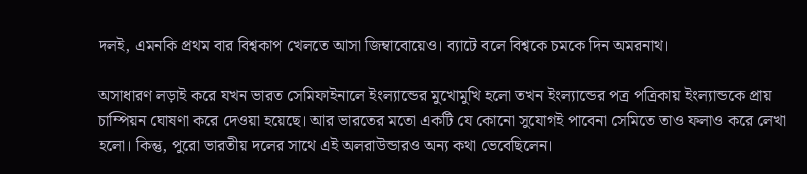দলই, এমনকি প্রথম বার বিশ্বকাপ খেলতে আসা জিম্বাবোয়েও। ব্যাটে বলে বিশ্বকে চমকে দিন অমরনাথ।

অসাধারণ লড়াই করে যখন ভারত সেমিফাইনালে ইংল্যান্ডের মুখোমুখি হলো তখন ইংল্যান্ডের পত্র পত্রিকায় ইংল্যান্ডকে প্রায় চাম্পিয়ন ঘোষণা করে দেওয়া হয়েছে। আর ভারতের মতো একটি যে কোনো সুযোগই পাবেনা সেমিতে তাও ফলাও করে লেখা হলো। কিন্তু, পুরো ভারতীয় দলের সাথে এই অলরাউন্ডারও অন‍্য কথা ভেবেছিলেন।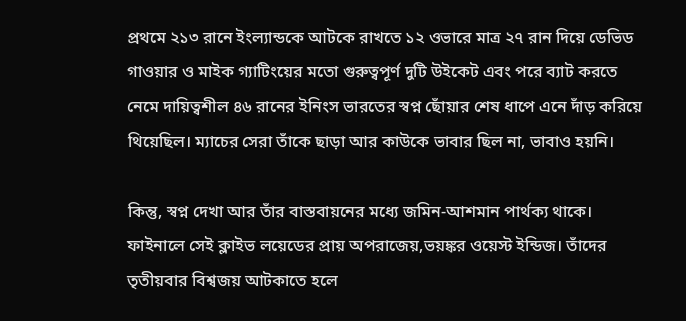প্রথমে ২১৩ রানে ইংল্যান্ডকে আটকে রাখতে ১২ ওভারে মাত্র ২৭ রান দিয়ে ডেভিড গাওয়ার ও মাইক গ‍্যাটিংয়ের মতো গুরুত্বপূর্ণ দুটি উইকেট এবং পরে ব‍্যাট করতে নেমে দায়িত্বশীল ৪৬ রানের ইনিংস ভারতের স্বপ্ন ছোঁয়ার শেষ ধাপে এনে দাঁড় করিয়ে থিয়েছিল। ম‍্যাচের সেরা তাঁকে ছাড়া আর কাউকে ভাবার ছিল না, ভাবাও হয়নি।

কিন্তু, স্বপ্ন দেখা আর তাঁর বাস্তবায়নের মধ্যে জমিন-আশমান পার্থক্য থাকে। ফাইনালে সেই ক্লাইভ লয়েডের প্রায় অপরাজেয়,ভয়ঙ্কর ওয়েস্ট ইন্ডিজ। তাঁদের তৃতীয়বার বিশ্বজয় আটকাতে হলে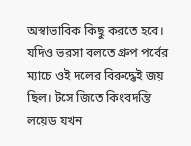অস্বাভাবিক কিছু করতে হবে। যদিও ভরসা বলতে গ্রুপ পর্বের ম‍্যাচে ওই দলের বিরুদ্ধেই জয় ছিল। টসে জিতে কিংবদন্তি লয়েড যখন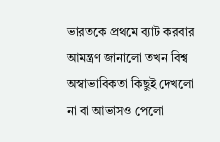ভারতকে প্রথমে ব‍্যাট করবার আমন্ত্রণ জানালো তখন বিশ্ব অস্বাভাবিকতা কিছুই দেখলো না বা আভাসও পেলো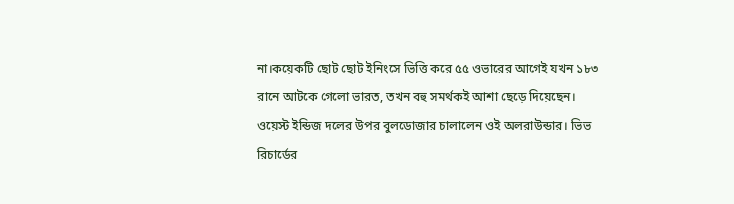না।কয়েকটি ছোট ছোট ইনিংসে ভিত্তি করে ৫৫ ওভারের আগেই যখন ১৮৩ রানে আটকে গেলো ভারত, তখন বহু সমর্থকই আশা ছেড়ে দিয়েছেন। ওয়েস্ট ইন্ডিজ দলের উপর বুলডোজার চালালেন ওই অলরাউন্ডার। ভিভ রিচার্ডের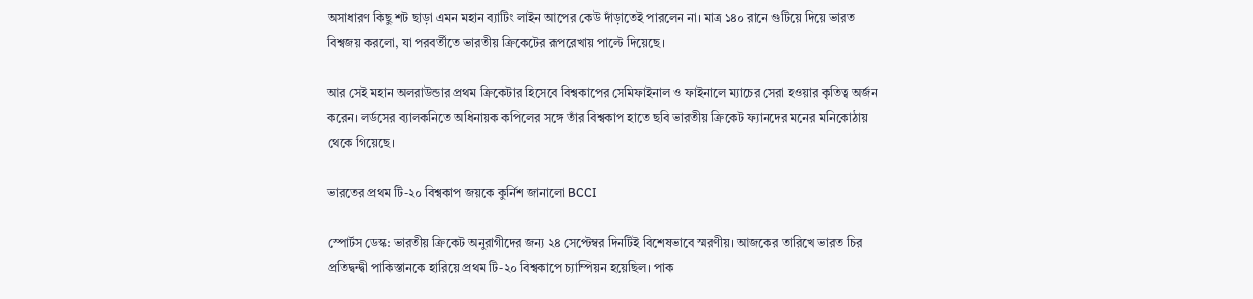অসাধারণ কিছু শট ছাড়া এমন মহান ব‍্যাটিং লাইন আপের কেউ দাঁড়াতেই পারলেন না। মাত্র ১৪০ রানে গুটিয়ে দিয়ে ভারত বিশ্বজয় করলো, যা পরবর্তীতে ভারতীয় ক্রিকেটের রূপরেখায় পাল্টে দিয়েছে।

আর সেই মহান অলরাউন্ডার প্রথম ক্রিকেটার হিসেবে বিশ্বকাপের সেমিফাইনাল ও ফাইনালে ম‍্যাচের সেরা হওয়ার কৃতিত্ব অর্জন করেন। লর্ডসের ব‍্যালকনিতে অধিনায়ক কপিলের সঙ্গে তাঁর বিশ্বকাপ হাতে ছবি ভারতীয় ক্রিকেট ফ্যানদের মনের মনিকোঠায় থেকে গিয়েছে।

ভারতের প্রথম টি-২০ বিশ্বকাপ জয়কে কুর্নিশ জানালো BCCI

স্পোর্টস ডেস্ক: ভারতীয় ক্রিকেট অনুরাগীদের জন্য ২৪ সেপ্টেম্বর দিনটিই বিশেষভাবে স্মরণীয়। আজকের তারিখে ভারত চির প্রতিদ্বন্দ্বী পাকিস্তানকে হারিয়ে প্রথম টি-২০ বিশ্বকাপে চ্যাম্পিয়ন হয়েছিল। পাক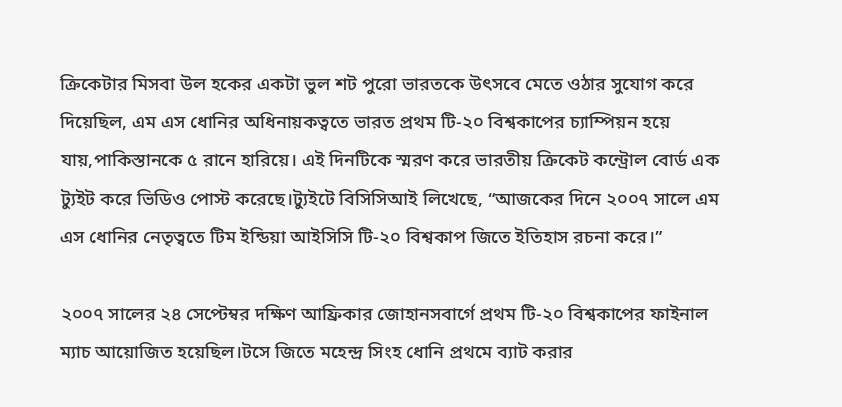ক্রিকেটার মিসবা উল হকের একটা ভুল শট পুরো ভারতকে উৎসবে মেতে ওঠার সুযোগ করে দিয়েছিল, এম এস ধোনির অধিনায়কত্বতে ভারত প্রথম টি-২০ বিশ্বকাপের চ্যাম্পিয়ন হয়ে যায়,পাকিস্তানকে ৫ রানে হারিয়ে। এই দিনটিকে স্মরণ করে ভারতীয় ক্রিকেট কন্ট্রোল বোর্ড এক ট্যুইট করে ভিডিও পোস্ট করেছে।ট্যুইটে বিসিসিআই লিখেছে, “আজকের দিনে ২০০৭ সালে এম এস ধোনির নেতৃত্বতে টিম ইন্ডিয়া আইসিসি টি-২০ বিশ্বকাপ জিতে ইতিহাস রচনা করে।”

২০০৭ সালের ২৪ সেপ্টেম্বর দক্ষিণ আফ্রিকার জোহানসবার্গে প্রথম টি-২০ বিশ্বকাপের ফাইনাল ম্যাচ আয়োজিত হয়েছিল।টসে জিতে মহেন্দ্র সিংহ ধোনি প্রথমে ব্যাট করার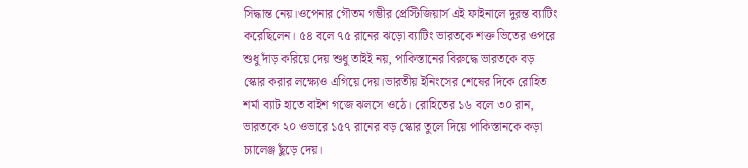সিদ্ধান্ত নেয়।ওপেনার গৌতম গম্ভীর প্রেস্টিজিয়ার্স এই ফাইনালে দুরন্ত ব্যাটিং করেছিলেন। ৫৪ বলে ৭৫ রানের ঝড়ো ব্যাটিং ভারতকে শক্ত ভিতের ওপরে শুধু দাঁড় করিয়ে দেয় শুধু তাইই নয়, পাকিস্তানের বিরুদ্ধে ভারতকে বড় স্কোর করার লক্ষ্যেও এগিয়ে দেয়।ভারতীয় ইনিংসের শেষের দিকে রোহিত শর্মা ব্যাট হাতে বাইশ গজে ঝলসে ওঠে। রোহিতের ১৬ বলে ৩০ রান, ভারতকে ২০ ওভারে ১৫৭ রানের বড় স্কোর তুলে দিয়ে পাকিস্তানকে কড়া চ্যালেঞ্জ ছুঁড়ে দেয়।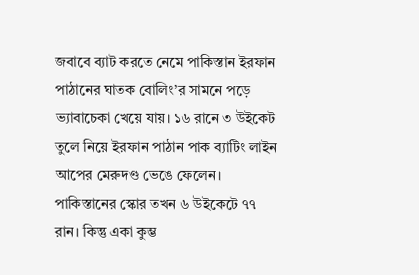জবাবে ব্যাট করতে নেমে পাকিস্তান ইরফান পাঠানের ঘাতক বোলিং’র সামনে পড়ে ভ্যাবাচেকা খেয়ে যায়। ১৬ রানে ৩ উইকেট তুলে নিয়ে ইরফান পাঠান পাক ব্যাটিং লাইন আপের মেরুদণ্ড ভেঙে ফেলেন। পাকিস্তানের স্কোর তখন ৬ উইকেটে ৭৭ রান। কিন্তু একা কুম্ভ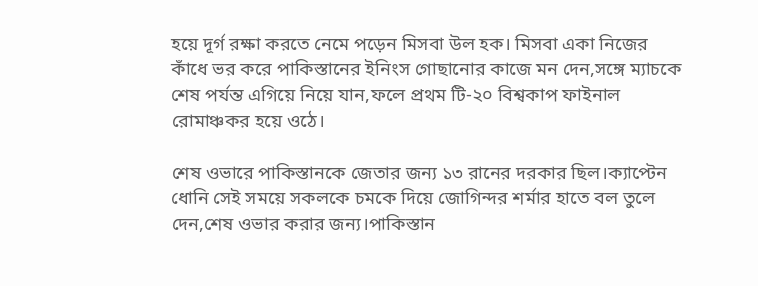হয়ে দূর্গ রক্ষা করতে নেমে পড়েন মিসবা উল হক। মিসবা একা নিজের কাঁধে ভর করে পাকিস্তানের ইনিংস গোছানোর কাজে মন দেন,সঙ্গে ম্যাচকে শেষ পর্যন্ত এগিয়ে নিয়ে যান,ফলে প্রথম টি-২০ বিশ্বকাপ ফাইনাল রোমাঞ্চকর হয়ে ওঠে।

শেষ ওভারে পাকিস্তানকে জেতার জন্য ১৩ রানের দরকার ছিল।ক্যাপ্টেন ধোনি সেই সময়ে সকলকে চমকে দিয়ে জোগিন্দর শর্মার হাতে বল তুলে দেন,শেষ ওভার করার জন্য।পাকিস্তান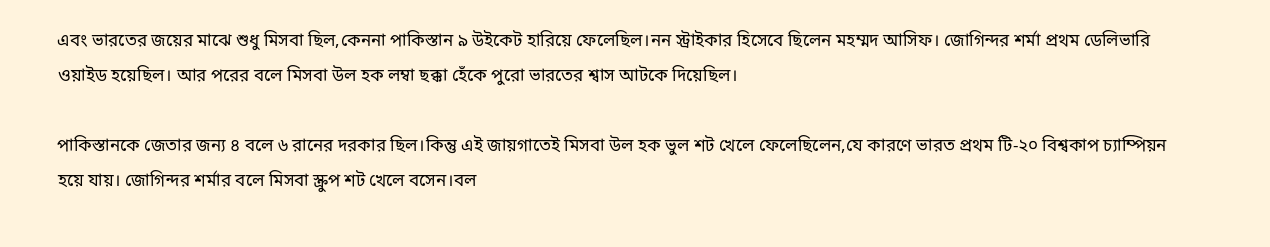এবং ভারতের জয়ের মাঝে শুধু মিসবা ছিল,কেননা পাকিস্তান ৯ উইকেট হারিয়ে ফেলেছিল।নন স্ট্রাইকার হিসেবে ছিলেন মহম্মদ আসিফ। জোগিন্দর শর্মা প্রথম ডেলিভারি ওয়াইড হয়েছিল। আর পরের বলে মিসবা উল হক লম্বা ছক্কা হেঁকে পুরো ভারতের শ্বাস আটকে দিয়েছিল।

পাকিস্তানকে জেতার জন্য ৪ বলে ৬ রানের দরকার ছিল।কিন্তু এই জায়গাতেই মিসবা উল হক ভুল শট খেলে ফেলেছিলেন,যে কারণে ভারত প্রথম টি-২০ বিশ্বকাপ চ্যাম্পিয়ন হয়ে যায়। জোগিন্দর শর্মার বলে মিসবা স্ক্রুপ শট খেলে বসেন।বল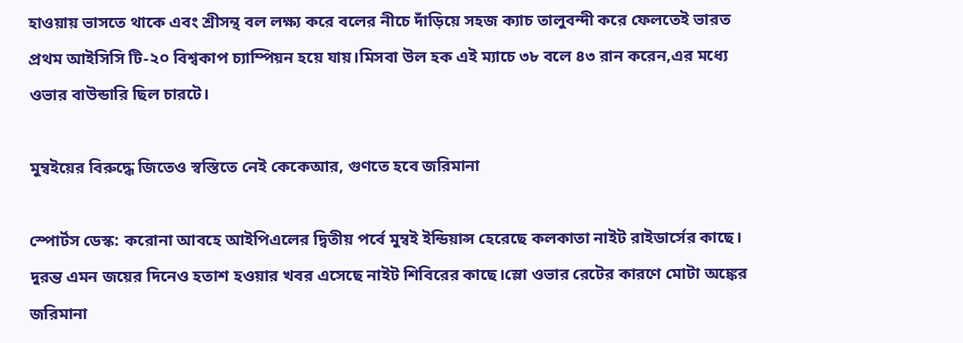হাওয়ায় ভাসতে থাকে এবং শ্রীসন্থ বল লক্ষ্য করে বলের নীচে দাঁড়িয়ে সহজ ক্যাচ তালুবন্দী করে ফেলতেই ভারত প্রথম আইসিসি টি-২০ বিশ্বকাপ চ্যাম্পিয়ন হয়ে যায়।মিসবা উল হক এই ম্যাচে ৩৮ বলে ৪৩ রান করেন,এর মধ্যে ওভার বাউন্ডারি ছিল চারটে।

মুম্বইয়ের বিরুদ্ধে জিতেও স্বস্তিতে নেই কেকেআর, গুণতে হবে জরিমানা

স্পোর্টস ডেস্ক: করোনা আবহে আইপিএলের দ্বিতীয় পর্বে মুম্বই ইন্ডিয়ান্স হেরেছে কলকাতা নাইট রাইডার্সের কাছে। দুরন্ত এমন জয়ের দিনেও হতাশ হওয়ার খবর এসেছে নাইট শিবিরের কাছে।স্লো ওভার রেটের কারণে মোটা অঙ্কের জরিমানা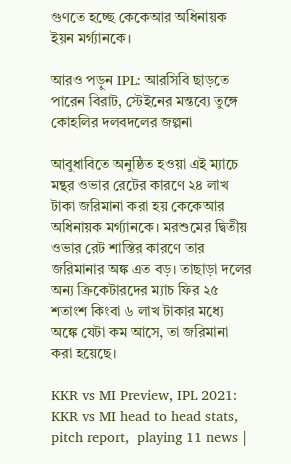গুণতে হচ্ছে কেকেআর অধিনায়ক ইয়ন মর্গ্যানকে।

আরও পড়ুন IPL: আরসিবি ছাড়তে পারেন বিরাট, স্টেইনের মন্তব্যে তুঙ্গে কোহলির দলবদলের জল্পনা

আবুধাবিতে অনুষ্ঠিত হওয়া এই ম্যাচে মন্থর ওভার রেটের কারণে ২৪ লাখ টাকা জরিমানা করা হয় কেকেআর অধিনায়ক মর্গ্যানকে। মরশুমের দ্বিতীয় ওভার রেট শাস্তির কারণে তার জরিমানার অঙ্ক এত বড়। তাছাড়া দলের অন্য ক্রিকেটারদের ম্যাচ ফির ২৫ শতাংশ কিংবা ৬ লাখ টাকার মধ্যে অঙ্কে যেটা কম আসে, তা জরিমানা করা হয়েছে।

KKR vs MI Preview, IPL 2021: KKR vs MI head to head stats, pitch report,  playing 11 news |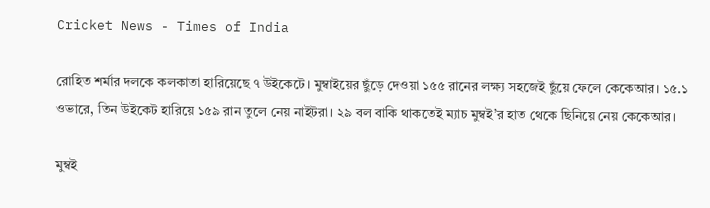Cricket News - Times of India

রোহিত শর্মার দলকে কলকাতা হারিয়েছে ৭ উইকেটে। মুম্বাইয়ের ছুঁড়ে দেওয়া ১৫৫ রানের লক্ষ্য সহজেই ছুঁয়ে ফেলে কেকেআর। ১৫.১ ওভারে, তিন উইকেট হারিয়ে ১৫৯ রান তুলে নেয় নাইটরা। ২৯ বল বাকি থাকতেই ম্যাচ মুম্বই’র হাত থেকে ছিনিয়ে নেয় কেকেআর।

মুম্বই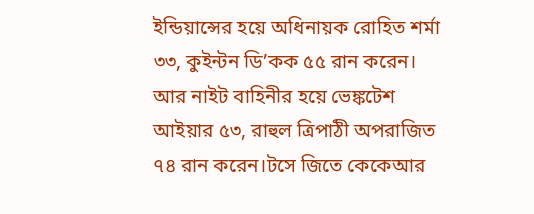ইন্ডিয়ান্সের হয়ে অধিনায়ক রোহিত শর্মা ৩৩, কুইন্টন ডি’কক ৫৫ রান করেন। আর নাইট বাহিনীর হয়ে ভেঙ্কটেশ আইয়ার ৫৩, রাহুল ত্রিপাঠী অপরাজিত ৭৪ রান করেন।টসে জিতে কেকেআর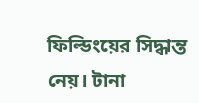ফিল্ডিংয়ের সিদ্ধান্ত নেয়। টানা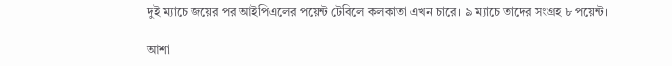দুই ম্যাচে জয়ের পর আইপিএলের পয়েন্ট টেবিলে কলকাতা এখন চারে। ৯ ম্যাচে তাদের সংগ্রহ ৮ পয়েন্ট।

আশা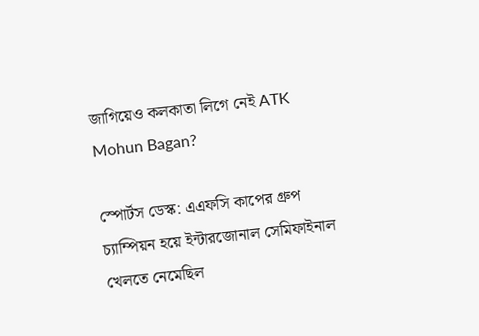জাগিয়েও কলকাতা লিগে নেই ATK Mohun Bagan?

স্পোর্টস ডেস্ক: এএফসি কাপের গ্রুপ চ্যাম্পিয়ন হয়ে ইন্টারজোনাল সেমিফাইনাল খেলতে নেমেছিল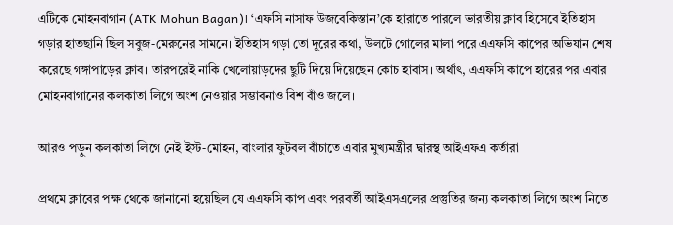এটিকে মোহনবাগান (ATK Mohun Bagan)। ‘এফসি নাসাফ উজবেকিস্তান’কে হারাতে পারলে ভারতীয় ক্লাব হিসেবে ইতিহাস গড়ার হাতছানি ছিল সবুজ-মেরুনের সামনে। ইতিহাস গড়া তো দূরের কথা, উলটে গোলের মালা পরে এএফসি কাপের অভিযান শেষ করেছে গঙ্গাপাড়ের ক্লাব। তারপরেই নাকি খেলোয়াড়দের ছুটি দিয়ে দিয়েছেন কোচ হাবাস। অর্থাৎ, এএফসি কাপে হারের পর এবার মোহনবাগানের কলকাতা লিগে অংশ নেওয়ার সম্ভাবনাও বিশ বাঁও জলে।

আরও পড়ুন কলকাতা লিগে নেই ইস্ট-মোহন, বাংলার ফুটবল বাঁচাতে এবার মুখ্যমন্ত্রীর দ্বারস্থ আইএফএ কর্তারা

প্রথমে ক্লাবের পক্ষ থেকে জানানো হয়েছিল যে এএফসি কাপ এবং পরবর্তী আইএসএলের প্রস্তুতির জন্য কলকাতা লিগে অংশ নিতে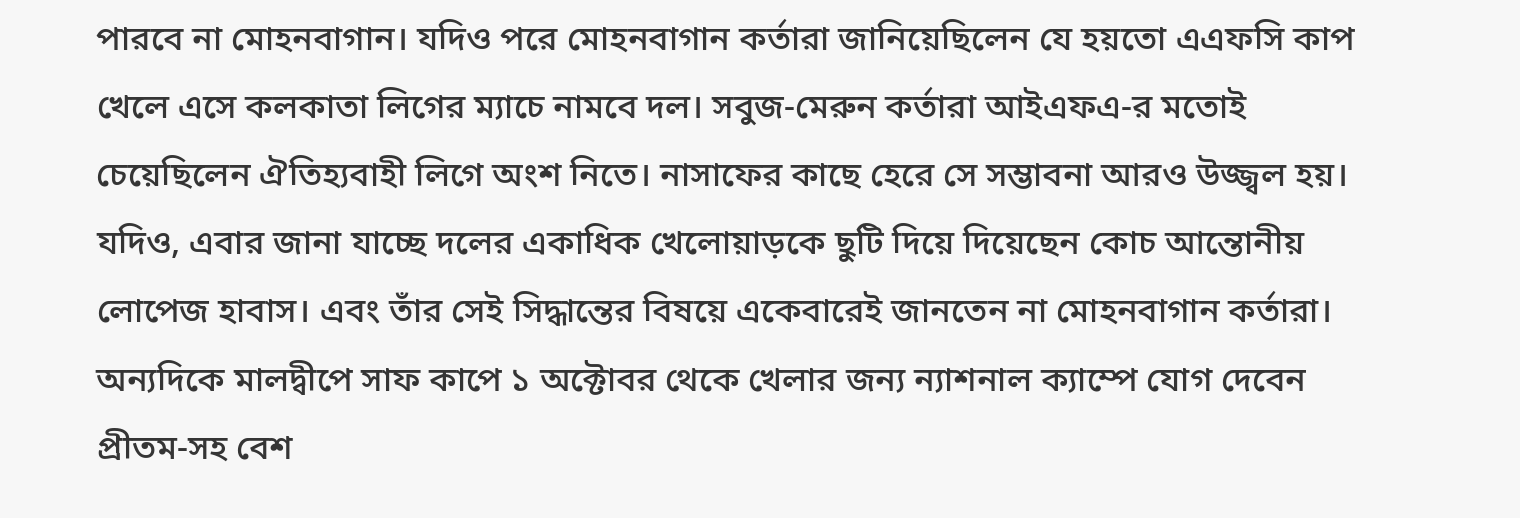পারবে না মোহনবাগান। যদিও পরে মোহনবাগান কর্তারা জানিয়েছিলেন যে হয়তো এএফসি কাপ খেলে এসে কলকাতা লিগের ম্যাচে নামবে দল। সবুজ-মেরুন কর্তারা আইএফএ-র মতোই চেয়েছিলেন ঐতিহ্যবাহী লিগে অংশ নিতে। নাসাফের কাছে হেরে সে সম্ভাবনা আরও উজ্জ্বল হয়। যদিও, এবার জানা যাচ্ছে দলের একাধিক খেলোয়াড়কে ছুটি দিয়ে দিয়েছেন কোচ আন্তোনীয় লোপেজ হাবাস। এবং তাঁর সেই সিদ্ধান্তের বিষয়ে একেবারেই জানতেন না মোহনবাগান কর্তারা। অন্যদিকে মালদ্বীপে সাফ কাপে ১ অক্টোবর থেকে খেলার জন্য ন্যাশনাল ক্যাম্পে যোগ দেবেন প্রীতম-সহ বেশ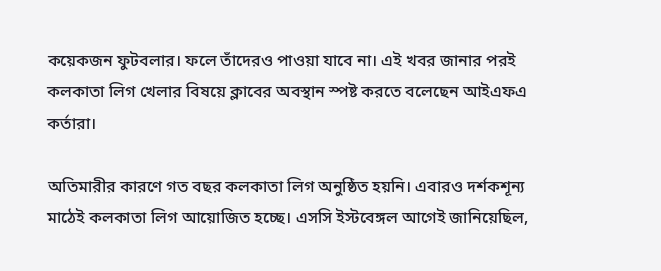কয়েকজন ফুটবলার। ফলে তাঁদেরও পাওয়া যাবে না। এই খবর জানার পরই কলকাতা লিগ খেলার বিষয়ে ক্লাবের অবস্থান স্পষ্ট করতে বলেছেন আইএফএ কর্তারা।

অতিমারীর কারণে গত বছর কলকাতা লিগ অনুষ্ঠিত হয়নি। এবারও দর্শকশূন্য মাঠেই কলকাতা লিগ আয়োজিত হচ্ছে। এসসি ইস্টবেঙ্গল আগেই জানিয়েছিল,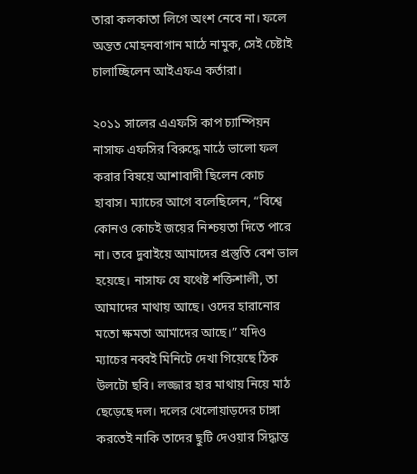তারা কলকাতা লিগে অংশ নেবে না। ফলে অন্তত মোহনবাগান মাঠে নামুক, সেই চেষ্টাই চালাচ্ছিলেন আইএফএ কর্তারা।

২০১১ সালের এএফসি কাপ চ্যাম্পিয়ন নাসাফ এফসির বিরুদ্ধে মাঠে ভালো ফল করার বিষয়ে আশাবাদী ছিলেন কোচ হাবাস। ম্যাচের আগে বলেছিলেন, “বিশ্বে কোনও কোচই জয়ের নিশ্চয়তা দিতে পারে না। তবে দুবাইয়ে আমাদের প্রস্তুতি বেশ ভাল হয়েছে। নাসাফ যে যথেষ্ট শক্তিশালী, তা আমাদের মাথায় আছে। ওদের হারানোর মতো ক্ষমতা আমাদের আছে।” যদিও ম্যাচের নব্বই মিনিটে দেখা গিয়েছে ঠিক উলটো ছবি। লজ্জার হার মাথায় নিয়ে মাঠ ছেড়েছে দল। দলের খেলোয়াড়দের চাঙ্গা করতেই নাকি তাদের ছুটি দেওয়ার সিদ্ধান্ত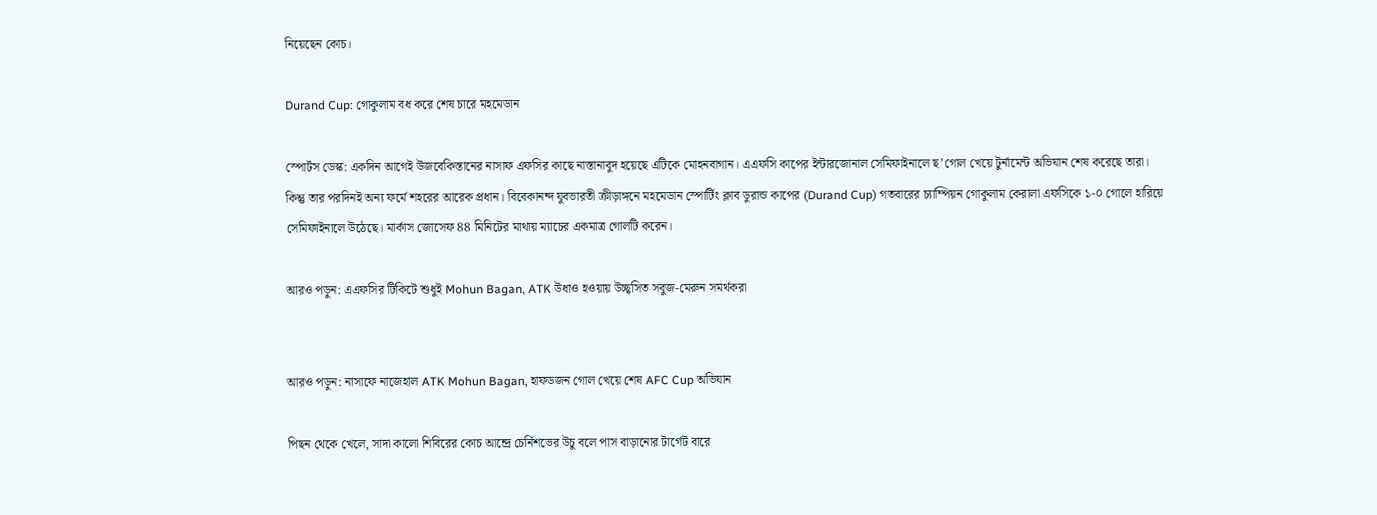নিয়েছেন কোচ।

Durand Cup: গোকুলাম বধ করে শেষ চারে মহমেডান

স্পোর্টস ডেস্ক: একদিন আগেই উজবেকিস্তানের নাসাফ এফসির কাছে নাস্তানাবুদ হয়েছে এটিকে মোহনবাগান। এএফসি কাপের ইন্টারজোনাল সেমিফাইনালে ছ’গোল খেয়ে টুর্নামেন্ট অভিযান শেষ করেছে তারা। কিন্তু তার পরদিনই অন্য ফর্মে শহরের আরেক প্রধান। বিবেকানন্দ যুবভারতী ক্রীড়াঙ্গনে মহমেডান স্পোর্টিং ক্লাব ডুরান্ড কাপের (Durand Cup) গতবারের চ্যাম্পিয়ন গোকুলাম কেরালা এফসিকে ১-০ গোলে হারিয়ে সেমিফাইনালে উঠেছে। মার্কাস জোসেফ 88 মিনিটের মাথায় ম্যাচের একমাত্র গোলটি করেন।

আরও পড়ুন: এএফসির টিকিটে শুধুই Mohun Bagan, ATK উধাও হওয়ায় উচ্ছ্বসিত সবুজ-মেরুন সমর্থকরা


আরও পড়ুন: নাসাফে নাজেহাল ATK Mohun Bagan, হাফডজন গোল খেয়ে শেষ AFC Cup অভিযান

পিছন থেকে খেলে, সাদা কালো শিবিরের কোচ আন্দ্রে চের্নিশভের উচু বলে পাস বাড়ানোর টার্গেট বারে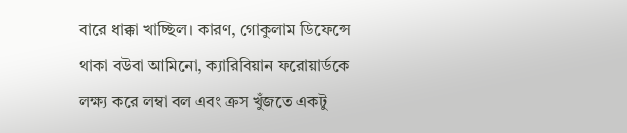বারে ধাক্কা খাচ্ছিল। কারণ, গোকুলাম ডিফেন্সে থাকা বউবা আমিনো, ক্যারিবিয়ান ফরোয়ার্ডকে লক্ষ্য করে লম্বা বল এবং ক্রস খুঁজতে একটু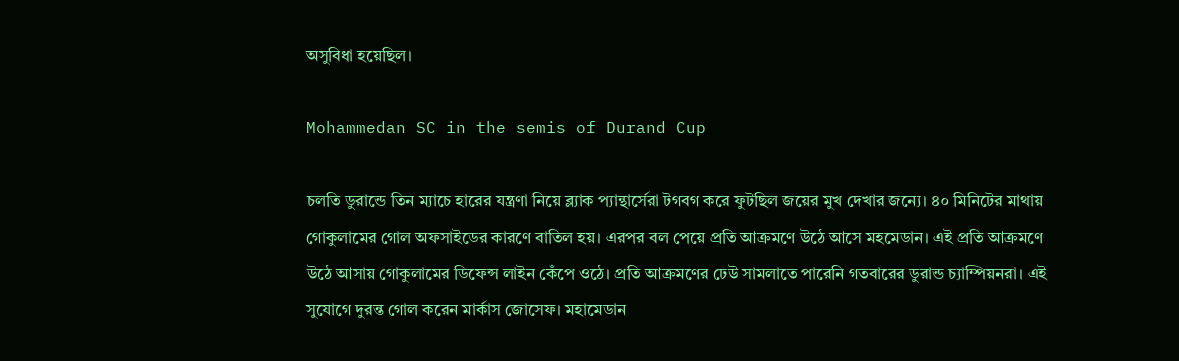অসুবিধা হয়েছিল।

Mohammedan SC in the semis of Durand Cup

চলতি ডুরান্ডে তিন ম্যাচে হারের যন্ত্রণা নিয়ে ব্ল্যাক প্যান্থার্সেরা টগবগ করে ফুটছিল জয়ের মুখ দেখার জন্যে। ৪০ মিনিটের মাথায় গোকুলামের গোল অফসাইডের কারণে বাতিল হয়। এরপর বল পেয়ে প্রতি আক্রমণে উঠে আসে মহমেডান। এই প্রতি আক্রমণে উঠে আসায় গোকুলামের ডিফেন্স লাইন কেঁপে ওঠে। প্রতি আক্রমণের ঢেউ সামলাতে পারেনি গতবারের ডুরান্ড চ্যাম্পিয়নরা। এই সুযোগে দুরন্ত গোল করেন মার্কাস জোসেফ। মহামেডান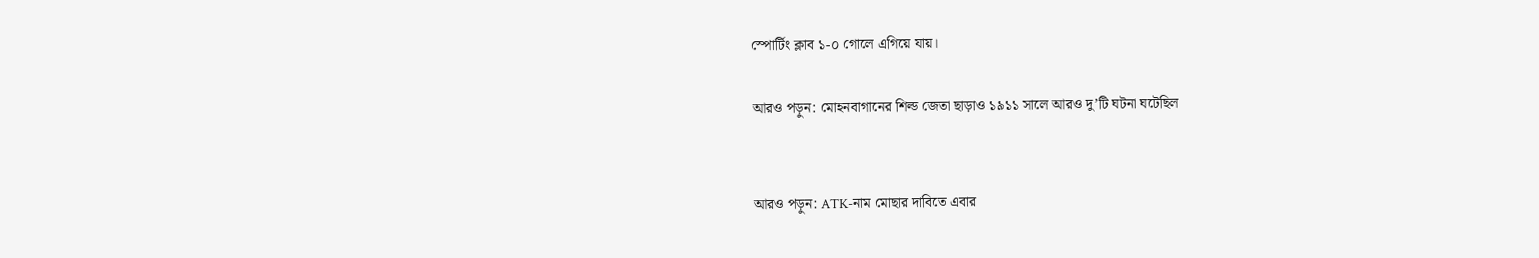স্পোর্টিং ক্লাব ১-০ গোলে এগিয়ে যায়।

আরও পড়ুন: মোহনবাগানের শিল্ড জেতা ছাড়াও ১৯১১ সালে আরও দু’টি ঘটনা ঘটেছিল


আরও পড়ুন: ATK-নাম মোছার দাবিতে এবার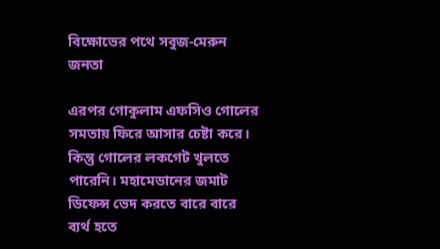বিক্ষোভের পথে সবুজ-মেরুন জনতা

এরপর গোকুলাম এফসিও গোলের সমতায় ফিরে আসার চেষ্টা করে। কিন্তু গোলের লকগেট খুলতে পারেনি। মহামেডানের জমাট ডিফেন্স ভেদ করতে বারে বারে ব্যর্থ হতে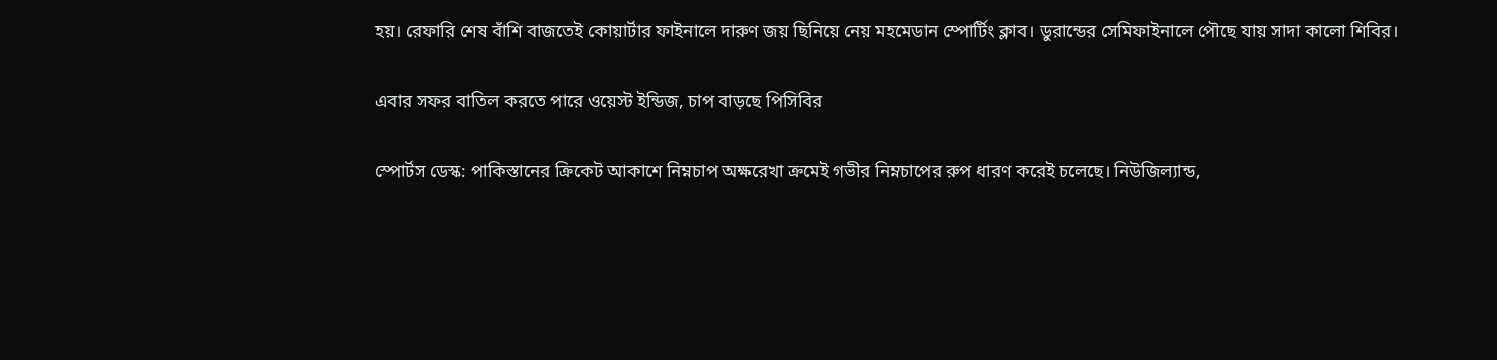হয়। রেফারি শেষ বাঁশি বাজতেই কোয়ার্টার ফাইনালে দারুণ জয় ছিনিয়ে নেয় মহমেডান স্পোর্টিং ক্লাব। ডুরান্ডের সেমিফাইনালে পৌছে যায় সাদা কালো শিবির।

এবার সফর বাতিল করতে পারে ওয়েস্ট ইন্ডিজ, চাপ বাড়ছে পিসিবির

স্পোর্টস ডেস্ক: পাকিস্তানের ক্রিকেট আকাশে নিম্নচাপ অক্ষরেখা ক্রমেই গভীর নিম্নচাপের রুপ ধারণ করেই চলেছে। নিউজিল্যান্ড,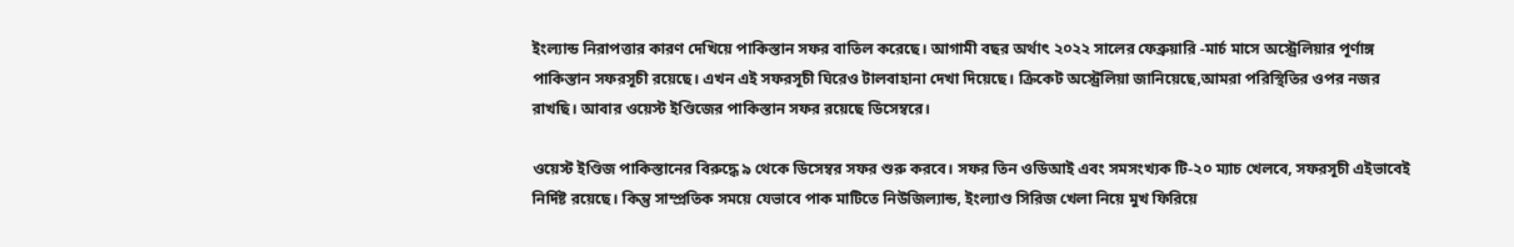ইংল্যান্ড নিরাপত্তার কারণ দেখিয়ে পাকিস্তান সফর বাতিল করেছে। আগামী বছর অর্থাৎ ২০২২ সালের ফেব্রুয়ারি -মার্চ মাসে অস্ট্রেলিয়ার পূর্ণাঙ্গ পাকিস্তান সফরসূচী রয়েছে। এখন এই সফরসূচী ঘিরেও টালবাহানা দেখা দিয়েছে। ক্রিকেট অস্ট্রেলিয়া জানিয়েছে,আমরা পরিস্থিতির ওপর নজর রাখছি। আবার ওয়েস্ট ইণ্ডিজের পাকিস্তান সফর রয়েছে ডিসেম্বরে।

ওয়েস্ট ইণ্ডিজ পাকিস্তানের বিরুদ্ধে ৯ থেকে ডিসেম্বর সফর শুরু করবে। সফর তিন ওডিআই এবং সমসংখ্যক টি-২০ ম্যাচ খেলবে, সফরসূচী এইভাবেই নির্দিষ্ট রয়েছে। কিন্তু সাম্প্রতিক সময়ে যেভাবে পাক মাটিতে নিউজিল্যান্ড, ইংল্যাণ্ড সিরিজ খেলা নিয়ে মুখ ফিরিয়ে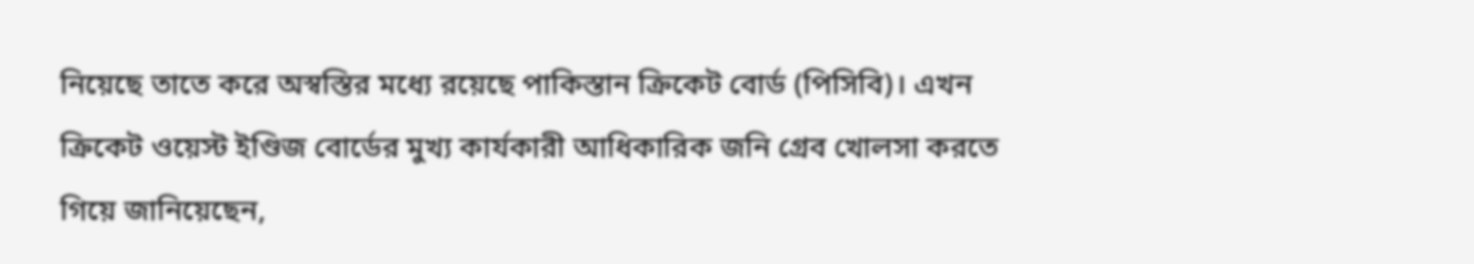নিয়েছে তাতে করে অস্বস্তির মধ্যে রয়েছে পাকিস্তান ক্রিকেট বোর্ড (পিসিবি)। এখন ক্রিকেট ওয়েস্ট ইণ্ডিজ বোর্ডের মুখ্য কার্যকারী আধিকারিক জনি গ্রেব খোলসা করতে গিয়ে জানিয়েছেন,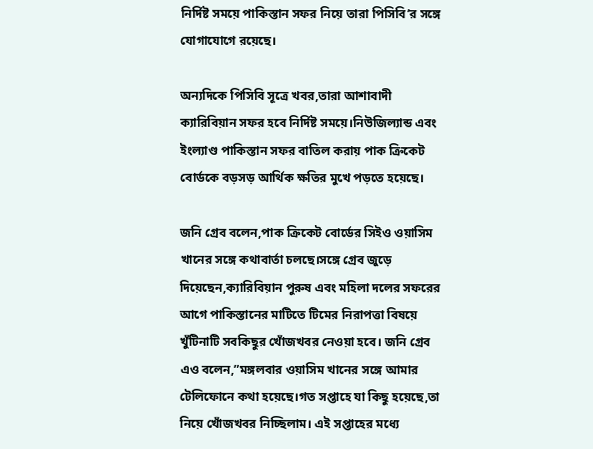নির্দিষ্ট সময়ে পাকিস্তান সফর নিয়ে তারা পিসিবি’র সঙ্গে যোগাযোগে রয়েছে।

অন্যদিকে পিসিবি সূত্রে খবর,তারা আশাবাদী ক্যারিবিয়ান সফর হবে নির্দিষ্ট সময়ে।নিউজিল্যান্ড এবং ইংল্যাণ্ড পাকিস্তান সফর বাতিল করায় পাক ক্রিকেট বোর্ডকে বড়সড় আর্থিক ক্ষতির মুখে পড়তে হয়েছে।

জনি গ্রেব বলেন,পাক ক্রিকেট বোর্ডের সিইও ওয়াসিম খানের সঙ্গে কথাবার্তা চলছে।সঙ্গে গ্রেব জুড়ে দিয়েছেন,ক্যারিবিয়ান পুরুষ এবং মহিলা দলের সফরের আগে পাকিস্তানের মাটিতে টিমের নিরাপত্তা বিষয়ে খুঁটিনাটি সবকিছুর খোঁজখবর নেওয়া হবে। জনি গ্রেব এও বলেন,”মঙ্গলবার ওয়াসিম খানের সঙ্গে আমার টেলিফোনে কথা হয়েছে।গত সপ্তাহে যা কিছু হয়েছে,তা নিয়ে খোঁজখবর নিচ্ছিলাম। এই সপ্তাহের মধ্যে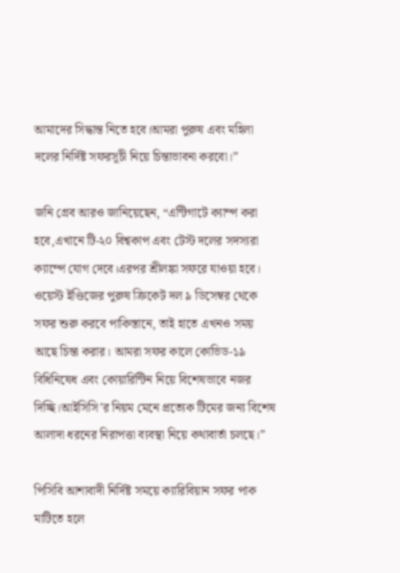আমাদের সিদ্ধান্ত নিতে হবে।আমরা পুরুষ এবং মহিলা দলের নির্দিষ্ট সফরসূচী নিয়ে চিন্তাভাবনা করবো।”

জনি গ্রেব আরও জানিয়েছেন, “এন্টিগাটে ক্যাম্প করা হবে,এখানে টি-২০ বিশ্বকাপ এবং টেস্ট দলের সদস্যরা ক্যাম্পে যোগ দেবে।এরপর শ্রীলঙ্কা সফরে যাওয়া হবে। ওয়েস্ট ইণ্ডিজের পুরুষ ক্রিকেট দল ৯ ডিসেম্বর থেকে সফর শুরু করবে পাকিস্তানে, তাই হাতে এখনও সময় আছে চিন্তা করার। আমরা সফর কালে কোভিড-১৯ বিধিনিষেধ এবং কোয়ারিন্টিন নিয়ে বিশেষভাবে নজর দিচ্ছি।আইসিসি’র নিয়ম মেনে প্রত্যেক টিমের জন্য বিশেষ আলাদা ধরনের নিরাপত্তা ব্যবস্থা নিয়ে কথাবার্তা চলছে।”

পিসিবি আশাবাদী নির্দিষ্ট সময়ে ক্যারিবিয়ান সফর পাক মাটিতে হলে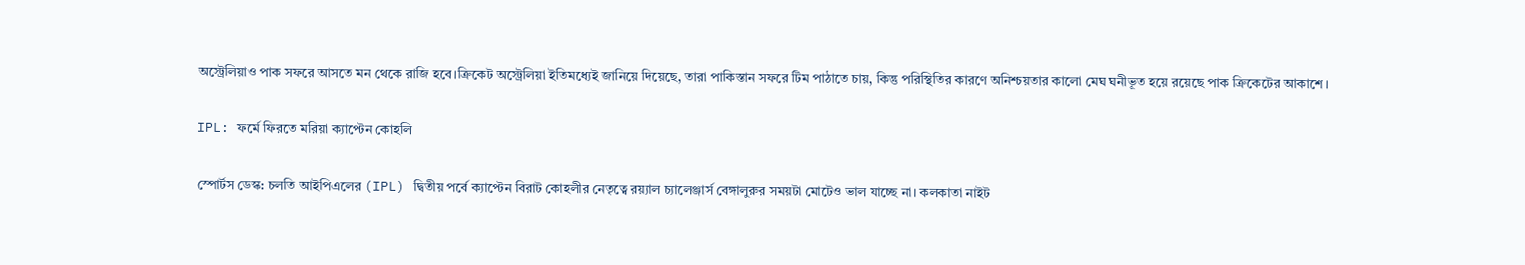অস্ট্রেলিয়াও পাক সফরে আসতে মন থেকে রাজি হবে।ক্রিকেট অস্ট্রেলিয়া ইতিমধ্যেই জানিয়ে দিয়েছে, তারা পাকিস্তান সফরে টিম পাঠাতে চায়, কিন্তু পরিস্থিতির কারণে অনিশ্চয়তার কালো মেঘ ঘনীভূত হয়ে রয়েছে পাক ক্রিকেটের আকাশে।

IPL: ফর্মে ফিরতে মরিয়া ক্যাপ্টেন কোহলি

স্পোর্টস ডেস্ক: চলতি আইপিএলের (IPL) দ্বিতীয় পর্বে ক্যাপ্টেন বিরাট কোহলীর নেতৃত্বে রয়্যাল চ্যালেঞ্জার্স বেঙ্গালুরুর সময়টা মোটেও ভাল যাচ্ছে না। কলকাতা নাইট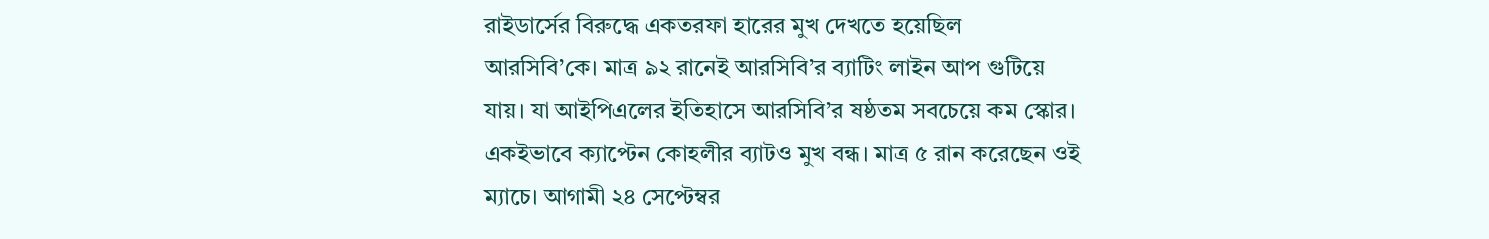রাইডার্সের বিরুদ্ধে একতরফা হারের মুখ দেখতে হয়েছিল আরসিবি’কে। মাত্র ৯২ রানেই আরসিবি’র ব্যাটিং লাইন আপ গুটিয়ে যায়। যা আইপিএলের ইতিহাসে আরসিবি’র ষষ্ঠতম সবচেয়ে কম স্কোর। একইভাবে ক্যাপ্টেন কোহলীর ব্যাটও মুখ বন্ধ। মাত্র ৫ রান করেছেন ওই ম্যাচে। আগামী ২৪ সেপ্টেম্বর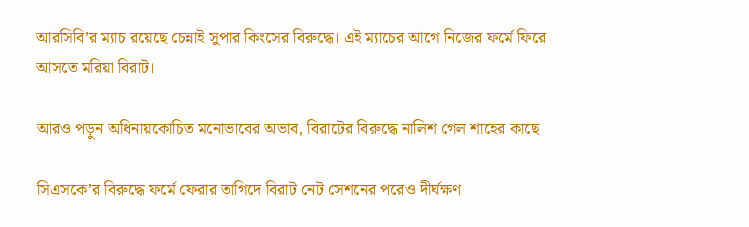আরসিবি’র ম্যাচ রয়েছে চেন্নাই সুপার কিংসের বিরুদ্ধে। এই ম্যাচের আগে নিজের ফর্মে ফিরে আসতে মরিয়া বিরাট।

আরও পড়ুন অধিনায়কোচিত মনোভাবের অভাব, বিরাটের বিরুদ্ধে নালিশ গেল শাহের কাছে

সিএসকে’র বিরুদ্ধে ফর্মে ফেরার তাগিদে বিরাট নেট সেশনের পরেও দীর্ঘক্ষণ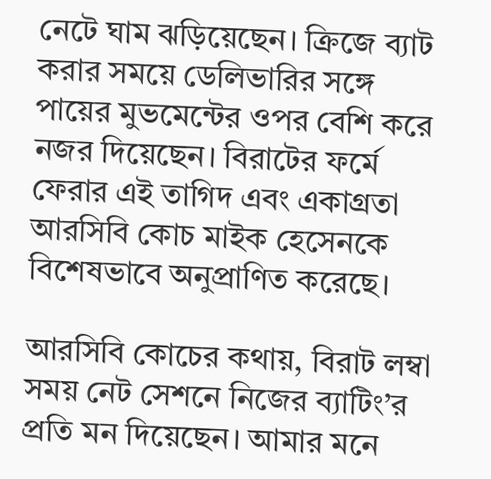নেটে ঘাম ঝড়িয়েছেন। ক্রিজে ব্যাট করার সময়ে ডেলিভারির সঙ্গে পায়ের মুভমেন্টের ওপর বেশি করে নজর দিয়েছেন। বিরাটের ফর্মে ফেরার এই তাগিদ এবং একাগ্রতা আরসিবি কোচ মাইক হেসেনকে বিশেষভাবে অনুপ্রাণিত করেছে।

আরসিবি কোচের কথায়, বিরাট লম্বা সময় নেট সেশনে নিজের ব্যাটিং’র প্রতি মন দিয়েছেন। আমার মনে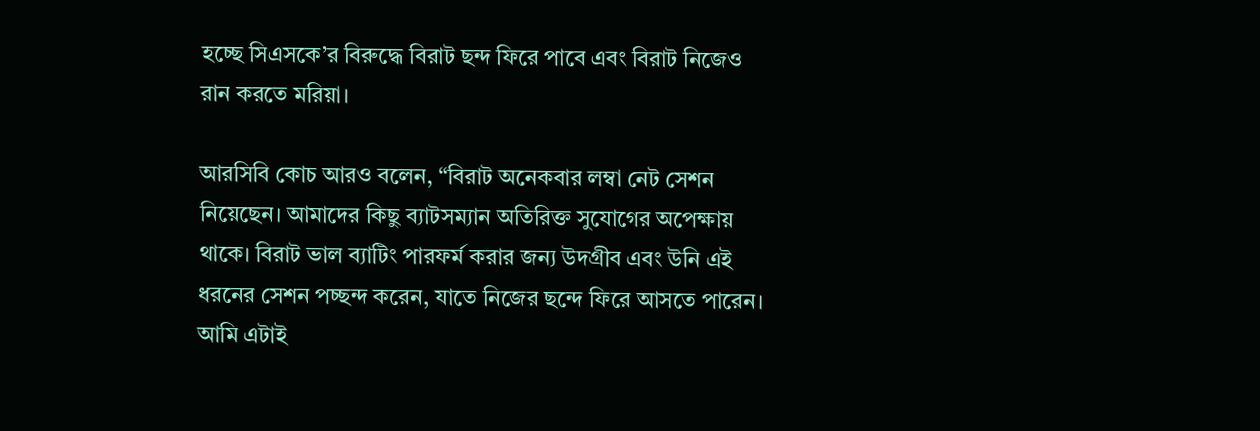হচ্ছে সিএসকে’র বিরুদ্ধে বিরাট ছন্দ ফিরে পাবে এবং বিরাট নিজেও রান করতে মরিয়া।

আরসিবি কোচ আরও বলেন, “বিরাট অনেকবার লম্বা নেট সেশন নিয়েছেন। আমাদের কিছু ব্যাটসম্যান অতিরিক্ত সুযোগের অপেক্ষায় থাকে। বিরাট ভাল ব্যাটিং পারফর্ম করার জন্য উদগ্রীব এবং উনি এই ধরনের সেশন পচ্ছন্দ করেন, যাতে নিজের ছন্দে ফিরে আসতে পারেন। আমি এটাই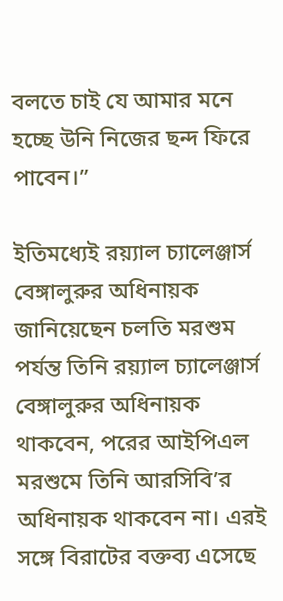বলতে চাই যে আমার মনে হচ্ছে উনি নিজের ছন্দ ফিরে পাবেন।”

ইতিমধ্যেই রয়্যাল চ্যালেঞ্জার্স বেঙ্গালুরুর অধিনায়ক জানিয়েছেন চলতি মরশুম পর্যন্ত তিনি রয়্যাল চ্যালেঞ্জার্স বেঙ্গালুরুর অধিনায়ক থাকবেন, পরের আইপিএল মরশুমে তিনি আরসিবি’র অধিনায়ক থাকবেন না। এরই সঙ্গে বিরাটের বক্তব্য এসেছে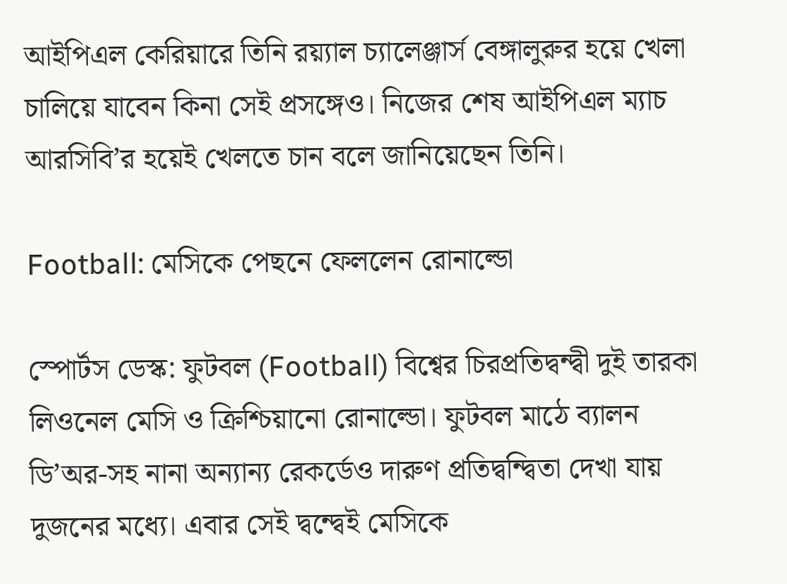আইপিএল কেরিয়ারে তিনি রয়্যাল চ্যালেঞ্জার্স বেঙ্গালুরুর হয়ে খেলা চালিয়ে যাবেন কিনা সেই প্রসঙ্গেও। নিজের শেষ আইপিএল ম্যাচ আরসিবি’র হয়েই খেলতে চান বলে জানিয়েছেন তিনি।

Football: মেসিকে পেছনে ফেললেন রোনাল্ডো

স্পোর্টস ডেস্ক: ফুটবল (Football) বিশ্বের চিরপ্রতিদ্বন্দ্বী দুই তারকা লিওনেল মেসি ও ক্রিশ্চিয়ানো রোনাল্ডো। ফুটবল মাঠে ব্যালন ডি’অর-সহ নানা অন্যান্য রেকর্ডেও দারুণ প্রতিদ্বন্দ্বিতা দেখা যায় দুজনের মধ্যে। এবার সেই দ্বন্দ্বেই মেসিকে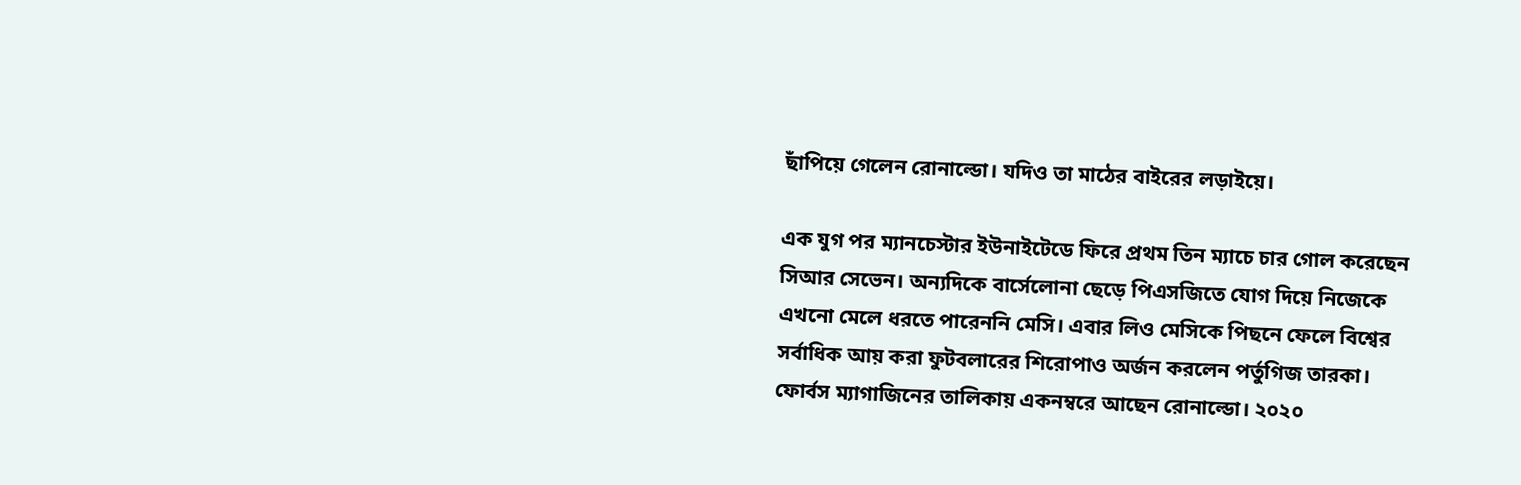ছাঁপিয়ে গেলেন রোনাল্ডো। যদিও তা মাঠের বাইরের লড়াইয়ে।

এক যুগ পর ম্যানচেস্টার ইউনাইটেডে ফিরে প্রথম তিন ম্যাচে চার গোল করেছেন সিআর সেভেন। অন্যদিকে বার্সেলোনা ছেড়ে পিএসজিতে যোগ দিয়ে নিজেকে এখনো মেলে ধরতে পারেননি মেসি। এবার লিও মেসিকে পিছনে ফেলে বিশ্বের সর্বাধিক আয় করা ফুটবলারের শিরোপাও অর্জন করলেন পর্তুগিজ তারকা। ফোর্বস ম্যাগাজিনের তালিকায় একনম্বরে আছেন রোনাল্ডো। ২০২০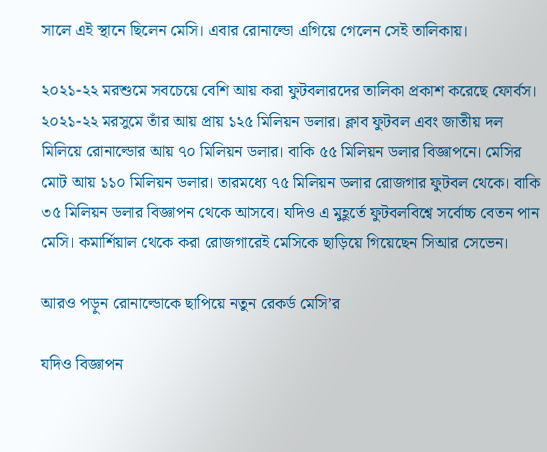সালে এই স্থানে ছিলেন মেসি। এবার রোনাল্ডো এগিয়ে গেলেন সেই তালিকায়।

২০২১-২২ মরশুমে সবচেয়ে বেশি আয় করা ফুটবলারদের তালিকা প্রকাশ করেছে ফোর্বস। ২০২১-২২ মরসুমে তাঁর আয় প্রায় ১২৫ মিলিয়ন ডলার। ক্লাব ফুটবল এবং জাতীয় দল মিলিয়ে রোনাল্ডোর আয় ৭০ মিলিয়ন ডলার। বাকি ৫৫ মিলিয়ন ডলার বিজ্ঞাপনে। মেসির মোট আয় ১১০ মিলিয়ন ডলার। তারমধ্যে ৭৫ মিলিয়ন ডলার রোজগার ফুটবল থেকে। বাকি ৩৫ মিলিয়ন ডলার বিজ্ঞাপন থেকে আসবে। যদিও এ মুহূর্তে ফুটবলবিশ্বে সর্বোচ্চ বেতন পান মেসি। কমার্শিয়াল থেকে করা রোজগারেই মেসিকে ছাড়িয়ে গিয়েছেন সিআর সেভেন।

আরও পড়ুন রোনাল্ডোকে ছাপিয়ে নতুন রেকর্ড মেসি’র

যদিও বিজ্ঞাপন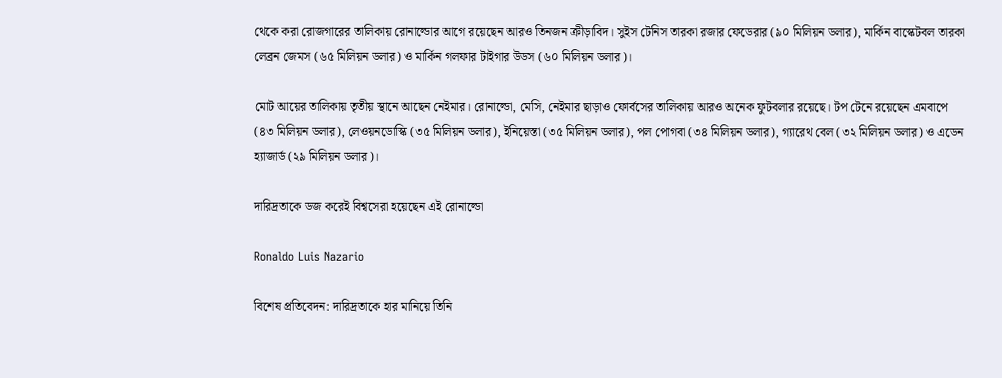থেকে করা রোজগারের তালিকায় রোনাল্ডোর আগে রয়েছেন আরও তিনজন ক্রীড়াবিদ। সুইস টেনিস তারকা রজার ফেডেরার (৯০ মিলিয়ন ডলার), মার্কিন বাস্কেটবল তারকা লেব্রন জেমস (৬৫ মিলিয়ন ডলার) ও মার্কিন গলফার টাইগার উডস (৬০ মিলিয়ন ডলার)।

মোট আয়ের তালিকায় তৃতীয় স্থানে আছেন নেইমার। রোনাল্ডো, মেসি, নেইমার ছাড়াও ফোর্বসের তালিকায় আরও অনেক ফুটবলার রয়েছে। টপ টেনে রয়েছেন এমবাপে (৪৩ মিলিয়ন ডলার), লেওয়নডোস্কি (৩৫ মিলিয়ন ডলার), ইনিয়েস্তা (৩৫ মিলিয়ন ডলার), পল পোগবা (৩৪ মিলিয়ন ডলার), গ্যারেথ বেল (৩২ মিলিয়ন ডলার) ও এডেন হ্যাজার্ড (২৯ মিলিয়ন ডলার)।

দারিদ্রতাকে ডজ করেই বিশ্বসেরা হয়েছেন এই রোনাল্ডো

Ronaldo Luis Nazario

বিশেষ প্রতিবেদন: দারিদ্রতাকে হার মানিয়ে তিনি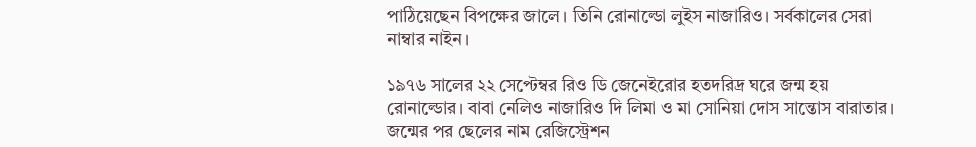পাঠিয়েছেন বিপক্ষের জালে। তিনি রোনাল্ডো লুইস নাজারিও। সর্বকালের সেরা নাম্বার নাইন।

১৯৭৬ সালের ২২ সেপ্টেম্বর রিও ডি জেনেইরোর হতদরিদ্র ঘরে জন্ম হয় রোনাল্ডোর। বাবা নেলিও নাজারিও দি লিমা ও মা সোনিয়া দোস সান্তোস বারাতার। জন্মের পর ছেলের নাম রেজিস্ট্রেশন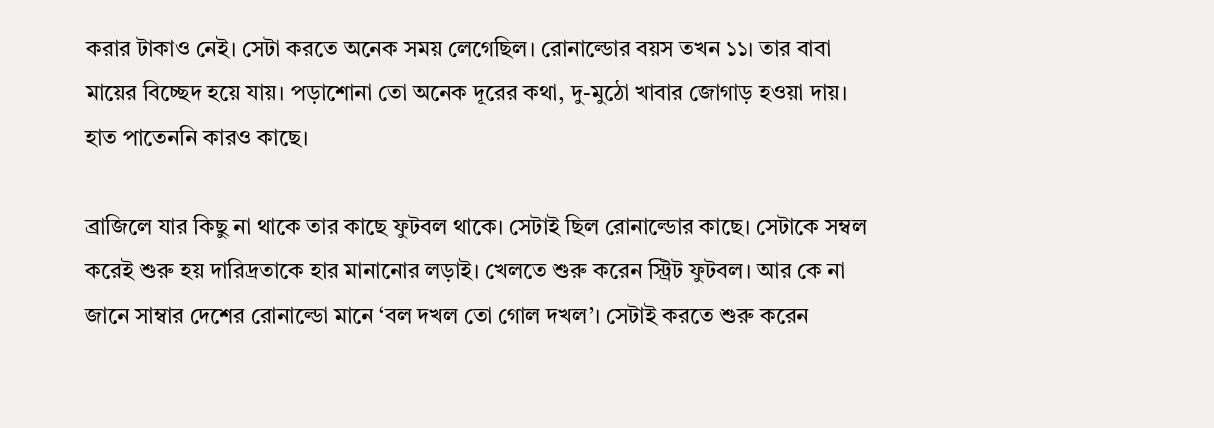করার টাকাও নেই। সেটা করতে অনেক সময় লেগেছিল। রোনাল্ডোর বয়স তখন ১১। তার বাবা মায়ের বিচ্ছেদ হয়ে যায়। পড়াশোনা তো অনেক দূরের কথা, দু-মুঠো খাবার জোগাড় হওয়া দায়। হাত পাতেননি কারও কাছে।

ব্রাজিলে যার কিছু না থাকে তার কাছে ফুটবল থাকে। সেটাই ছিল রোনাল্ডোর কাছে। সেটাকে সম্বল করেই শুরু হয় দারিদ্রতাকে হার মানানোর লড়াই। খেলতে শুরু করেন স্ট্রিট ফুটবল। আর কে না জানে সাম্বার দেশের রোনাল্ডো মানে ‘বল দখল তো গোল দখল’। সেটাই করতে শুরু করেন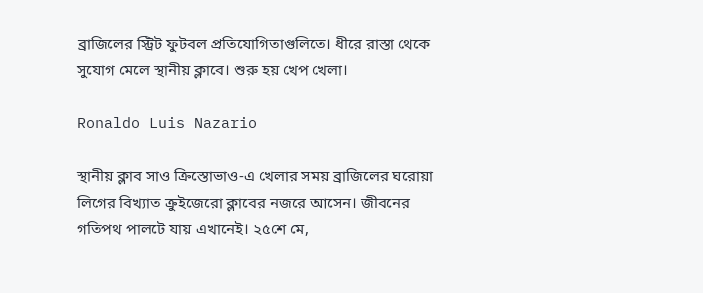ব্রাজিলের স্ট্রিট ফুটবল প্রতিযোগিতাগুলিতে। ধীরে রাস্তা থেকে সুযোগ মেলে স্থানীয় ক্লাবে। শুরু হয় খেপ খেলা।

Ronaldo Luis Nazario

স্থানীয় ক্লাব সাও ক্রিস্তোভাও-এ খেলার সময় ব্রাজিলের ঘরোয়া লিগের বিখ্যাত ক্রুইজেরো ক্লাবের নজরে আসেন। জীবনের গতিপথ পালটে যায় এখানেই। ২৫শে মে,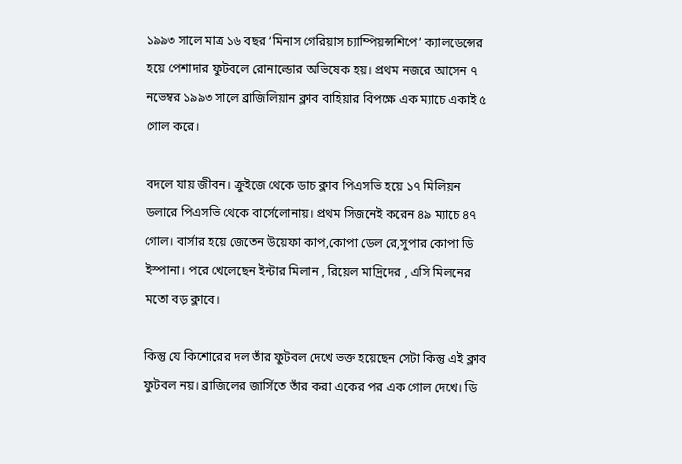১৯৯৩ সালে মাত্র ১৬ বছর ‘মিনাস গেরিয়াস চ্যাম্পিয়ন্সশিপে’ ক্যালডেন্সের হয়ে পেশাদার ফুটবলে রোনাল্ডোর অভিষেক হয়। প্রথম নজরে আসেন ৭ নভেম্বর ১৯৯৩ সালে ব্রাজিলিয়ান ক্লাব বাহিয়ার বিপক্ষে এক ম্যাচে একাই ৫ গোল করে।

বদলে যায় জীবন। ক্রুইজে থেকে ডাচ ক্লাব পিএসভি হয়ে ১৭ মিলিয়ন ডলারে পিএসভি থেকে বার্সেলোনায়। প্রথম সিজনেই করেন ৪৯ ম্যাচে ৪৭ গোল। বার্সার হয়ে জেতেন উয়েফা কাপ,কোপা ডেল রে,সুপার কোপা ডি ইস্পানা। পরে খেলেছেন ইন্টার মিলান , রিয়েল মাদ্রিদের , এসি মিলনের মতো বড় ক্লাবে।

কিন্তু যে কিশোরের দল তাঁর ফুটবল দেখে ভক্ত হয়েছেন সেটা কিন্তু এই ক্লাব ফুটবল নয়। ব্রাজিলের জার্সিতে তাঁর করা একের পর এক গোল দেখে। ডি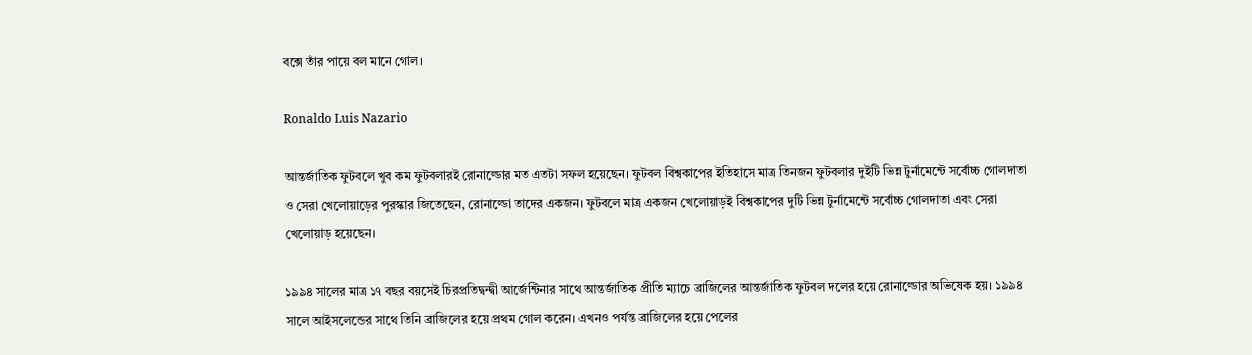বক্সে তাঁর পায়ে বল মানে গোল।

Ronaldo Luis Nazario

আন্তর্জাতিক ফুটবলে খুব কম ফুটবলারই রোনাল্ডোর মত এতটা সফল হয়েছেন। ফুটবল বিশ্বকাপের ইতিহাসে মাত্র তিনজন ফুটবলার দুইটি ভিন্ন টুর্নামেন্টে সর্বোচ্চ গোলদাতা ও সেরা খেলোয়াড়ের পুরস্কার জিতেছেন, রোনাল্ডো তাদের একজন। ফুটবলে মাত্র একজন খেলোয়াড়ই বিশ্বকাপের দুটি ভিন্ন টুর্নামেন্টে সর্বোচ্চ গোলদাতা এবং সেরা খেলোয়াড় হয়েছেন।

১৯৯৪ সালের মাত্র ১৭ বছর বয়সেই চিরপ্রতিদ্বন্দ্বী আর্জেন্টিনার সাথে আন্তর্জাতিক প্রীতি ম্যাচে ব্রাজিলের আন্তর্জাতিক ফুটবল দলের হয়ে রোনাল্ডোর অভিষেক হয়। ১৯৯৪ সালে আইসলেন্ডের সাথে তিনি ব্রাজিলের হয়ে প্রথম গোল করেন। এখনও পর্যন্ত ব্রাজিলের হয়ে পেলের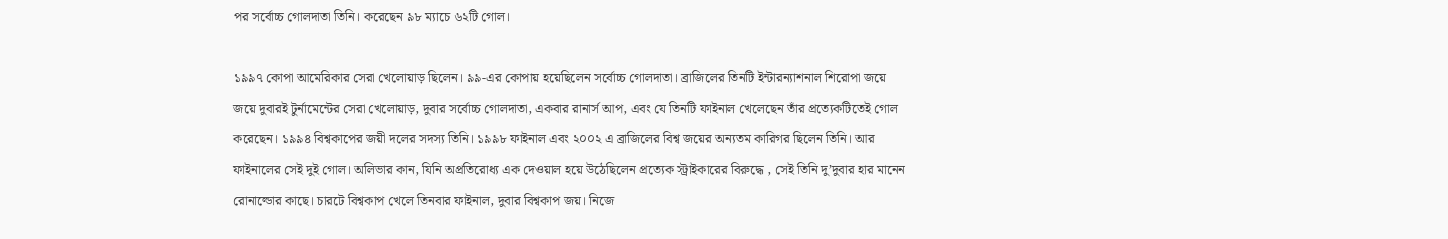পর সর্বোচ্চ গোলদাতা তিনি। করেছেন ৯৮ ম্যাচে ৬২টি গোল।

১৯৯৭ কোপা আমেরিকার সেরা খেলোয়াড় ছিলেন। ৯৯-এর কোপায় হয়েছিলেন সর্বোচ্চ গোলদাতা। ব্রাজিলের তিনটি ইন্টারন্যাশনাল শিরোপা জয়ে জয়ে দুবারই টুর্নামেন্টের সেরা খেলোয়াড়, দুবার সর্বোচ্চ গোলদাতা, একবার রানার্স আপ, এবং যে তিনটি ফাইনাল খেলেছেন তাঁর প্রত্যেকটিতেই গোল করেছেন। ১৯৯৪ বিশ্বকাপের জয়ী দলের সদস্য তিনি। ১৯৯৮ ফাইনাল এবং ২০০২ এ ব্রাজিলের বিশ্ব জয়ের অন্যতম কারিগর ছিলেন তিনি। আর ফাইনালের সেই দুই গোল। অলিভার কান, যিনি অপ্রতিরোধ্য এক দেওয়াল হয়ে উঠেছিলেন প্রত্যেক স্ট্রাইকারের বিরুদ্ধে , সেই তিনি দু’দুবার হার মানেন রোনাল্ডোর কাছে। চারটে বিশ্বকাপ খেলে তিনবার ফাইনাল, দুবার বিশ্বকাপ জয়। নিজে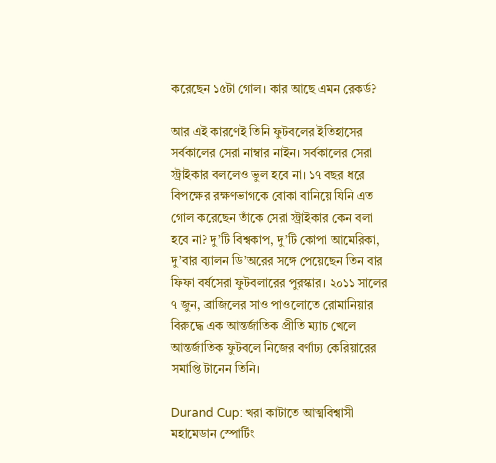করেছেন ১৫টা গোল। কার আছে এমন রেকর্ড?

আর এই কারণেই তিনি ফুটবলের ইতিহাসের সর্বকালের সেরা নাম্বার নাইন। সর্বকালের সেরা স্ট্রাইকার বললেও ভুল হবে না। ১৭ বছর ধরে বিপক্ষের রক্ষণভাগকে বোকা বানিয়ে যিনি এত গোল করেছেন তাঁকে সেরা স্ট্রাইকার কেন বলা হবে না? দু’টি বিশ্বকাপ, দু’টি কোপা আমেরিকা, দু’বার ব্যালন ডি’অরের সঙ্গে পেয়েছেন তিন বার ফিফা বর্ষসেরা ফুটবলারের পুরস্কার। ২০১১ সালের ৭ জুন, ব্রাজিলের সাও পাওলোতে রোমানিয়ার বিরুদ্ধে এক আন্তর্জাতিক প্রীতি ম্যাচ খেলে আন্তর্জাতিক ফুটবলে নিজের বর্ণাঢ্য কেরিয়ারের সমাপ্তি টানেন তিনি।

Durand Cup: খরা কাটাতে আত্মবিশ্বাসী মহামেডান স্পোর্টিং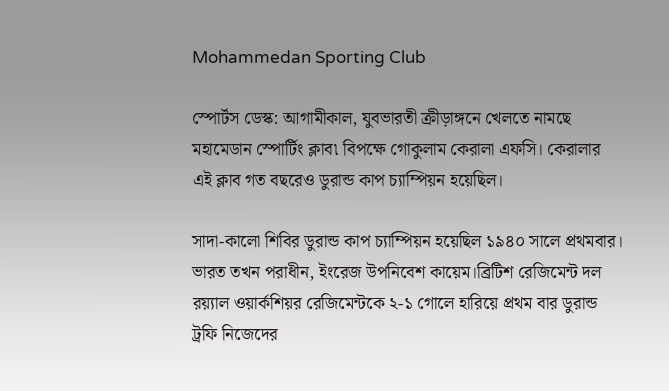Mohammedan Sporting Club

স্পোর্টস ডেস্ক: আগামীকাল, যুবভারতী ক্রীড়াঙ্গনে খেলতে নামছে মহামেডান স্পোর্টিং ক্লাব৷ বিপক্ষে গোকুলাম কেরালা এফসি। কেরালার এই ক্লাব গত বছরেও ডুরান্ড কাপ চ্যাম্পিয়ন হয়েছিল।

সাদা-কালো শিবির ডুরান্ড কাপ চ্যাম্পিয়ন হয়েছিল ১৯৪০ সালে প্রথমবার। ভারত তখন পরাধীন, ইংরেজ উপনিবেশ কায়েম।ব্রিটিশ রেজিমেন্ট দল রয়্যাল ওয়ার্কশিয়র রেজিমেন্টকে ২-১ গোলে হারিয়ে প্রথম বার ডুরান্ড ট্রফি নিজেদের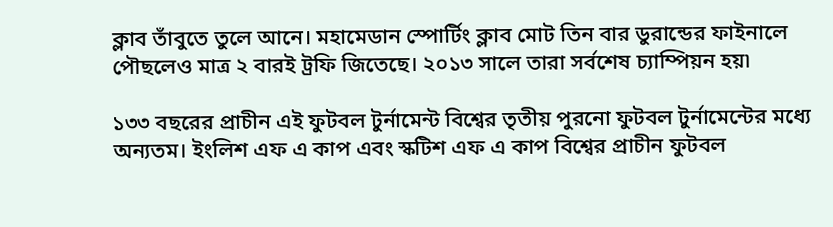ক্লাব তাঁবুতে তুলে আনে। মহামেডান স্পোর্টিং ক্লাব মোট তিন বার ডুরান্ডের ফাইনালে পৌছলেও মাত্র ২ বারই ট্রফি জিতেছে। ২০১৩ সালে তারা সর্বশেষ চ্যাম্পিয়ন হয়৷

১৩৩ বছরের প্রাচীন এই ফুটবল টুর্নামেন্ট বিশ্বের তৃতীয় পুরনো ফুটবল টুর্নামেন্টের মধ্যে অন্যতম। ইংলিশ এফ এ কাপ এবং স্কটিশ এফ এ কাপ বিশ্বের প্রাচীন ফুটবল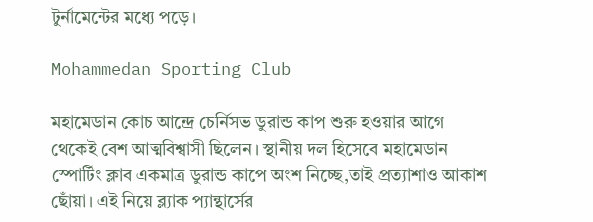টুর্নামেন্টের মধ্যে পড়ে।

Mohammedan Sporting Club

মহামেডান কোচ আন্দ্রে চের্নিসভ ডুরান্ড কাপ শুরু হওয়ার আগে থেকেই বেশ আত্মবিশ্বাসী ছিলেন। স্থানীয় দল হিসেবে মহামেডান স্পোর্টিং ক্লাব একমাত্র ডুরান্ড কাপে অংশ নিচ্ছে,তাই প্রত্যাশাও আকাশ ছোঁয়া। এই নিয়ে ব্ল্যাক প্যান্থার্সের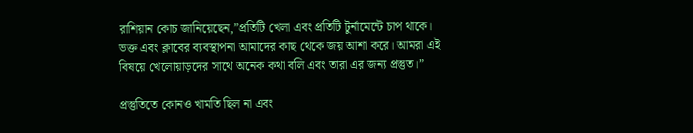রাশিয়ান কোচ জানিয়েছেন,”প্রতিটি খেলা এবং প্রতিটি টুর্নামেন্টে চাপ থাকে। ভক্ত এবং ক্লাবের ব্যবস্থাপনা আমাদের কাছ থেকে জয় আশা করে। আমরা এই বিষয়ে খেলোয়াড়দের সাথে অনেক কথা বলি এবং তারা এর জন্য প্রস্তুত।”

প্রস্তুতিতে কোনও খামতি ছিল না এবং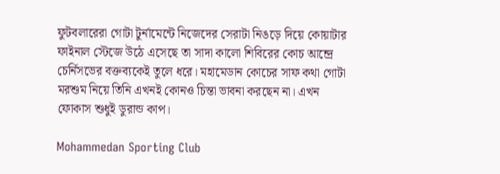ফুটবলারেরা গোটা টুর্নামেন্টে নিজেদের সেরাটা নিঙড়ে দিয়ে কোয়াটার ফাইনাল স্টেজে উঠে এসেছে তা সাদা কালো শিবিরের কোচ আন্দ্রে চের্নিসভের বক্তব্যকেই তুলে ধরে। মহামেডান কোচের সাফ কথা গোটা মরশুম নিয়ে তিনি এখনই কোনও চিন্তা ভাবনা করছেন না। এখন ফোকাস শুধুই ডুরান্ড কাপ।

Mohammedan Sporting Club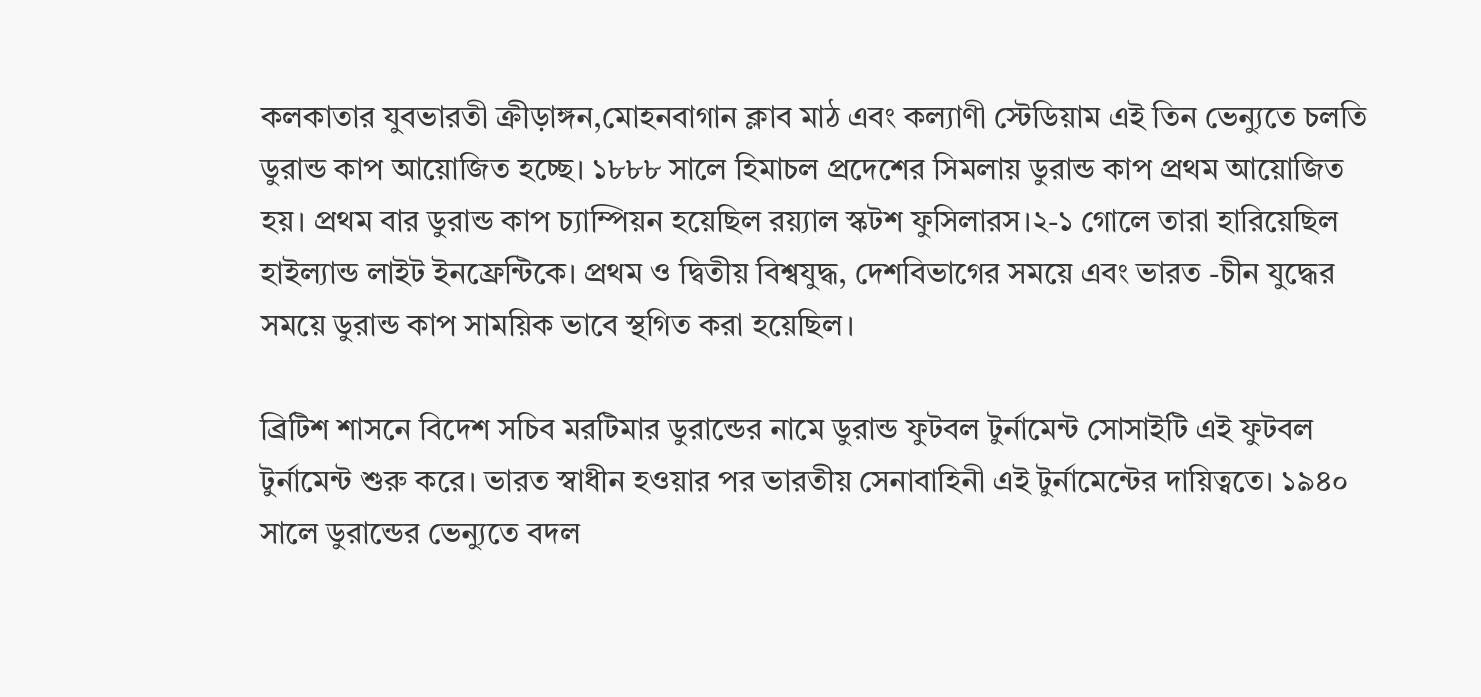কলকাতার যুবভারতী ক্রীড়াঙ্গন,মোহনবাগান ক্লাব মাঠ এবং কল্যাণী স্টেডিয়াম এই তিন ভেন্যুতে চলতি ডুরান্ড কাপ আয়োজিত হচ্ছে। ১৮৮৮ সালে হিমাচল প্রদেশের সিমলায় ডুরান্ড কাপ প্রথম আয়োজিত হয়। প্রথম বার ডুরান্ড কাপ চ্যাম্পিয়ন হয়েছিল রয়্যাল স্কটশ ফুসিলারস।২-১ গোলে তারা হারিয়েছিল হাইল্যান্ড লাইট ইনফ্রেন্টিকে। প্রথম ও দ্বিতীয় বিশ্বযুদ্ধ, দেশবিভাগের সময়ে এবং ভারত -চীন যুদ্ধের সময়ে ডুরান্ড কাপ সাময়িক ভাবে স্থগিত করা হয়েছিল।

ব্রিটিশ শাসনে বিদেশ সচিব মরটিমার ডুরান্ডের নামে ডুরান্ড ফুটবল টুর্নামেন্ট সোসাইটি এই ফুটবল টুর্নামেন্ট শুরু করে। ভারত স্বাধীন হওয়ার পর ভারতীয় সেনাবাহিনী এই টুর্নামেন্টের দায়িত্বতে। ১৯৪০ সালে ডুরান্ডের ভেন্যুতে বদল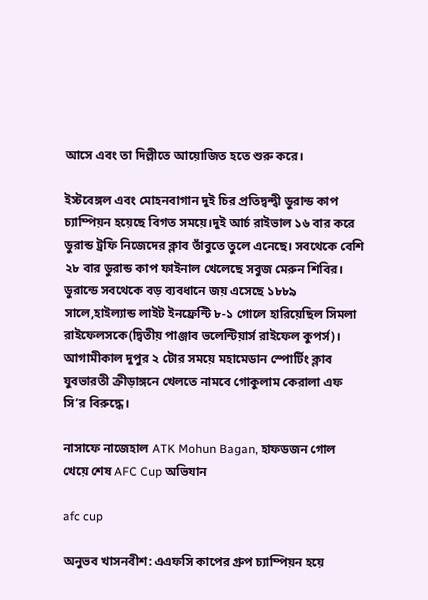আসে এবং তা দিল্লীতে আয়োজিত হতে শুরু করে।

ইস্টবেঙ্গল এবং মোহনবাগান দুই চির প্রতিদ্বন্দ্বী ডুরান্ড কাপ চ্যাম্পিয়ন হয়েছে বিগত সময়ে।দুই আর্চ রাইভাল ১৬ বার করে ডুরান্ড ট্রফি নিজেদের ক্লাব তাঁবুতে তুলে এনেছে। সবথেকে বেশি ২৮ বার ডুরান্ড কাপ ফাইনাল খেলেছে সবুজ মেরুন শিবির। ডুরান্ডে সবথেকে বড় ব্যবধানে জয় এসেছে ১৮৮৯ সালে,হাইল্যান্ড লাইট ইনফ্রেন্টি ৮-১ গোলে হারিয়েছিল সিমলা রাইফেলসকে(দ্বিতীয় পাঞ্জাব ভলেন্টিয়ার্স রাইফেল কুপর্স)। আগামীকাল দুপুর ২ টোর সময়ে মহামেডান স্পোর্টিং ক্লাব যুবভারতী ক্রীড়াঙ্গনে খেলতে নামবে গোকুলাম কেরালা এফ সি’র বিরুদ্ধে।

নাসাফে নাজেহাল ATK Mohun Bagan, হাফডজন গোল খেয়ে শেষ AFC Cup অভিযান

afc cup

অনুভব খাসনবীশ: এএফসি কাপের গ্রুপ চ্যাম্পিয়ন হয়ে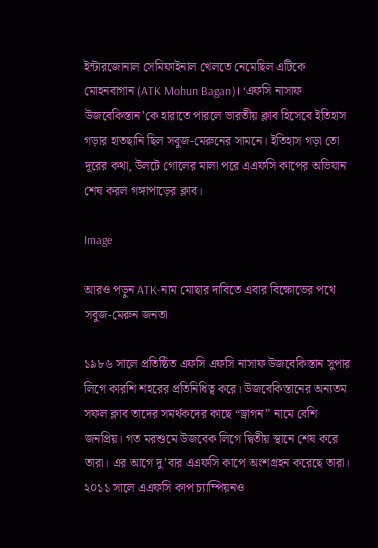ইন্টারজোনাল সেমিফাইনাল খেলতে নেমেছিল এটিকে মোহনবাগান (ATK Mohun Bagan)। ‘এফসি নাসাফ উজবেকিস্তান’কে হারাতে পারলে ভারতীয় ক্লাব হিসেবে ইতিহাস গড়ার হাতছানি ছিল সবুজ-মেরুনের সামনে। ইতিহাস গড়া তো দূরের কথা, উলটে গোলের মালা পরে এএফসি কাপের অভিযান শেষ করল গঙ্গাপাড়ের ক্লাব।

Image

আরও পড়ুন ATK-নাম মোছার দাবিতে এবার বিক্ষোভের পথে সবুজ-মেরুন জনতা

১৯৮৬ সালে প্রতিষ্ঠিত এফসি এফসি নাসাফ উজবেকিস্তান সুপার লিগে কারশি শহরের প্রতিনিধিত্ব করে। উজবেকিস্তানের অন্যতম সফল ক্লাব তাদের সমর্থকদের কাছে “ড্রাগন” নামে বেশি জনপ্রিয়। গত মরশুমে উজবেক লিগে দ্বিতীয় স্থানে শেষ করে তারা। এর আগে দু’বার এএফসি কাপে অংশগ্রহন করেছে তারা। ২০১১ সালে এএফসি কাপ চ্যাম্পিয়নও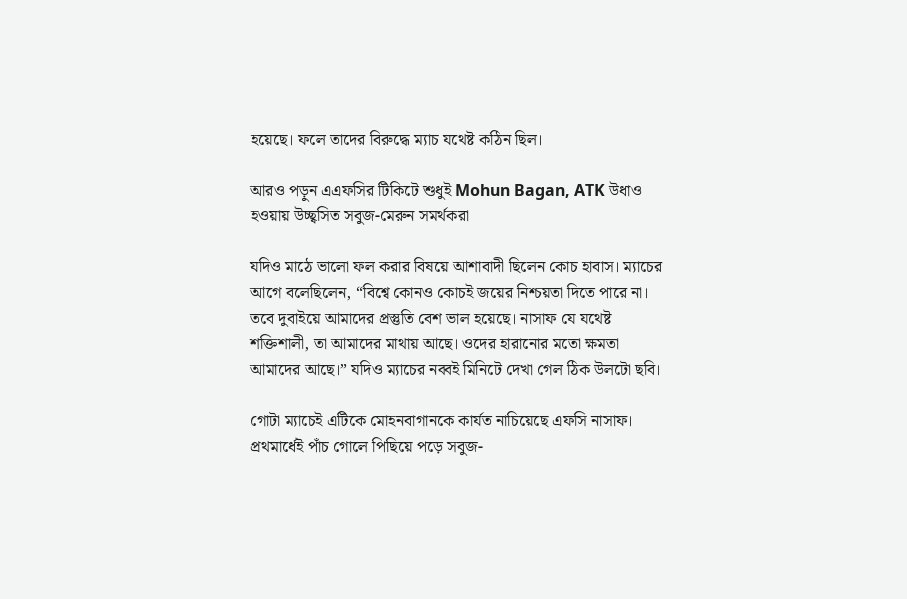হয়েছে। ফলে তাদের বিরুদ্ধে ম্যাচ যথেষ্ট কঠিন ছিল।

আরও পড়ুন এএফসির টিকিটে শুধুই Mohun Bagan, ATK উধাও হওয়ায় উচ্ছ্বসিত সবুজ-মেরুন সমর্থকরা

যদিও মাঠে ভালো ফল করার বিষয়ে আশাবাদী ছিলেন কোচ হাবাস। ম্যাচের আগে বলেছিলেন, “বিশ্বে কোনও কোচই জয়ের নিশ্চয়তা দিতে পারে না। তবে দুবাইয়ে আমাদের প্রস্তুতি বেশ ভাল হয়েছে। নাসাফ যে যথেষ্ট শক্তিশালী, তা আমাদের মাথায় আছে। ওদের হারানোর মতো ক্ষমতা আমাদের আছে।” যদিও ম্যাচের নব্বই মিনিটে দেখা গেল ঠিক উলটো ছবি।

গোটা ম্যাচেই এটিকে মোহনবাগানকে কার্যত নাচিয়েছে এফসি নাসাফ। প্রথমার্ধেই পাঁচ গোলে পিছিয়ে পড়ে সবুজ-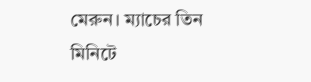মেরুন। ম্যাচের তিন মিনিটে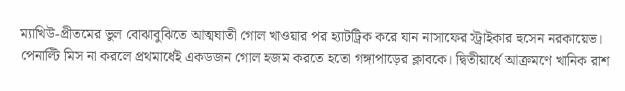ম্যাখিউ-প্রীতমের ভুল বোঝাবুঝিতে আত্মঘাতী গোল খাওয়ার পর হ্যাটট্রিক করে যান নাসাফের স্ট্রাইকার হুসেন নরকায়েভ। পেনাল্টি মিস না করলে প্রথমার্ধেই একডজন গোল হজম করতে হতো গঙ্গাপাড়ের ক্লাবকে। দ্বিতীয়ার্ধে আক্রমণে খানিক রাশ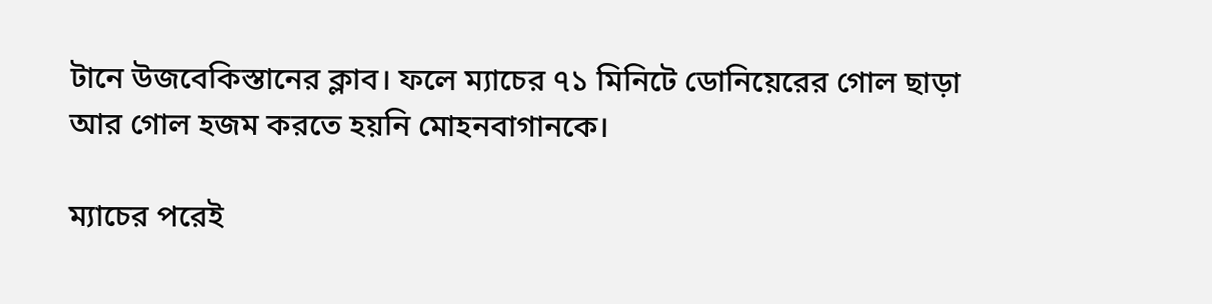টানে উজবেকিস্তানের ক্লাব। ফলে ম্যাচের ৭১ মিনিটে ডোনিয়েরের গোল ছাড়া আর গোল হজম করতে হয়নি মোহনবাগানকে।

ম্যাচের পরেই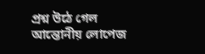প্রশ্ন উঠে গেল আন্তোনীয় লোপেজ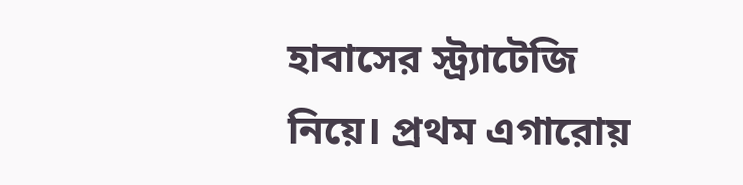হাবাসের স্ট্র্যাটেজি নিয়ে। প্রথম এগারোয়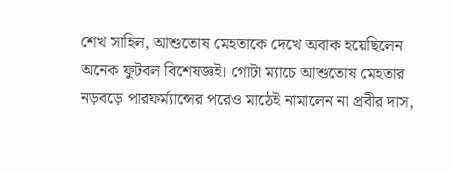শেখ সাহিল, আশুতোষ মেহতাকে দেখে অবাক হয়েছিলেন অনেক ফুটবল বিশেষজ্ঞই। গোটা ম্যাচে আশুতোষ মেহতার নড়বড়ে পারফর্ম্যান্সের পরেও মাঠেই নামালেন না প্রবীর দাস,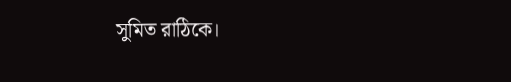সুমিত রাঠিকে।